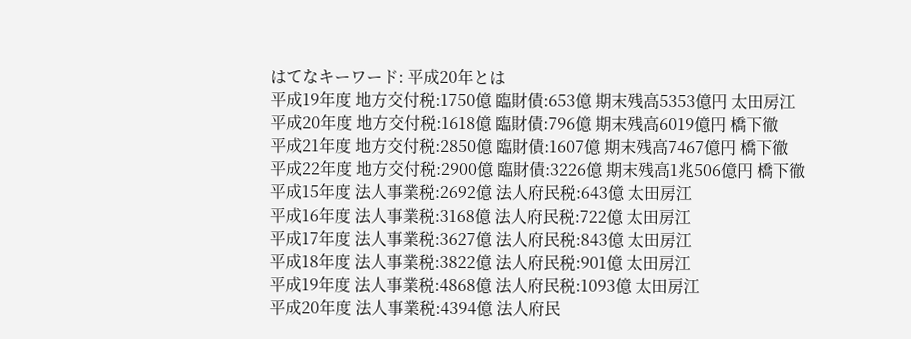はてなキーワード: 平成20年とは
平成19年度 地方交付税:1750億 臨財債:653億 期末残高5353億円 太田房江
平成20年度 地方交付税:1618億 臨財債:796億 期末残高6019億円 橋下徹
平成21年度 地方交付税:2850億 臨財債:1607億 期末残高7467億円 橋下徹
平成22年度 地方交付税:2900億 臨財債:3226億 期末残高1兆506億円 橋下徹
平成15年度 法人事業税:2692億 法人府民税:643億 太田房江
平成16年度 法人事業税:3168億 法人府民税:722億 太田房江
平成17年度 法人事業税:3627億 法人府民税:843億 太田房江
平成18年度 法人事業税:3822億 法人府民税:901億 太田房江
平成19年度 法人事業税:4868億 法人府民税:1093億 太田房江
平成20年度 法人事業税:4394億 法人府民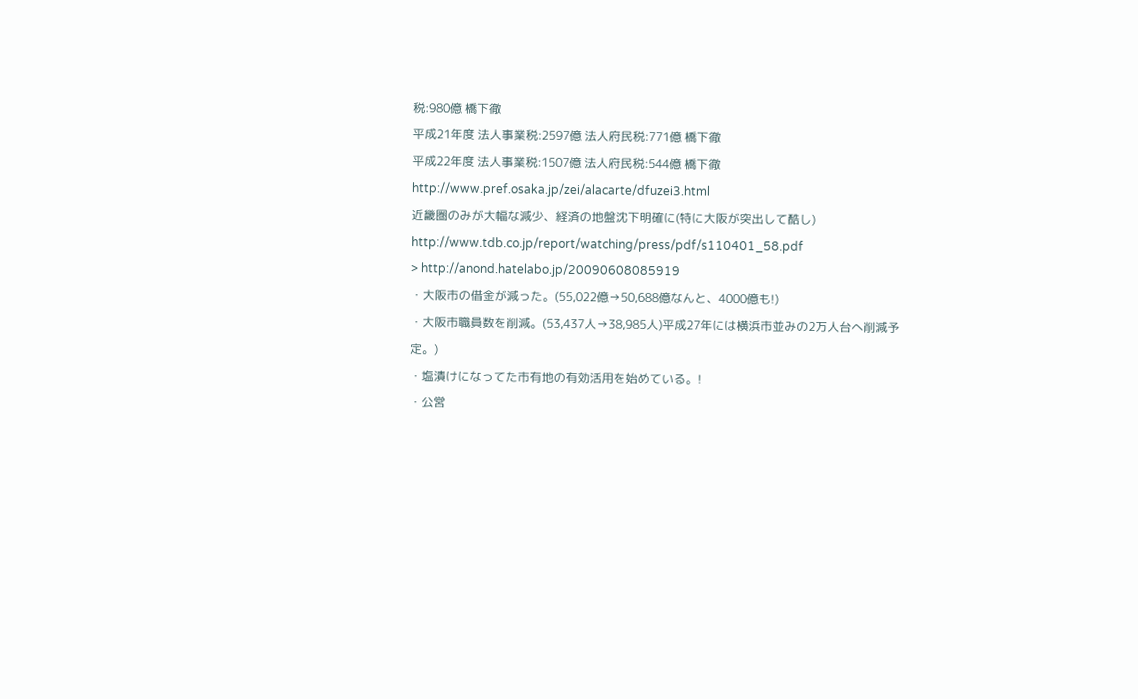税:980億 橋下徹
平成21年度 法人事業税:2597億 法人府民税:771億 橋下徹
平成22年度 法人事業税:1507億 法人府民税:544億 橋下徹
http://www.pref.osaka.jp/zei/alacarte/dfuzei3.html
近畿圏のみが大幅な減少、経済の地盤沈下明確に(特に大阪が突出して酷し)
http://www.tdb.co.jp/report/watching/press/pdf/s110401_58.pdf
> http://anond.hatelabo.jp/20090608085919
・大阪市の借金が減った。(55,022億→50,688億なんと、4000億も!)
・大阪市職員数を削減。(53,437人→38,985人)平成27年には横浜市並みの2万人台へ削減予定。)
・塩漬けになってた市有地の有効活用を始めている。!
・公営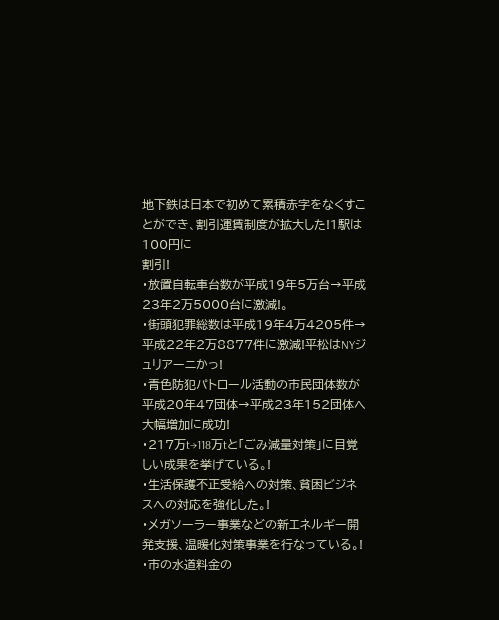地下鉄は日本で初めて累積赤字をなくすことができ、割引運賃制度が拡大した!1駅は100円に
割引!
・放置自転車台数が平成19年5万台→平成23年2万5000台に激減!。
・街頭犯罪総数は平成19年4万4205件→平成22年2万8877件に激減!平松はNYジュリアーニかっ!
・青色防犯パトロール活動の市民団体数が平成20年47団体→平成23年152団体へ大幅増加に成功!
・217万t→118万tと「ごみ減量対策」に目覚しい成果を挙げている。!
・生活保護不正受給への対策、貧困ビジネスへの対応を強化した。!
・メガソーラー事業などの新エネルギー開発支援、温暖化対策事業を行なっている。!
・市の水道料金の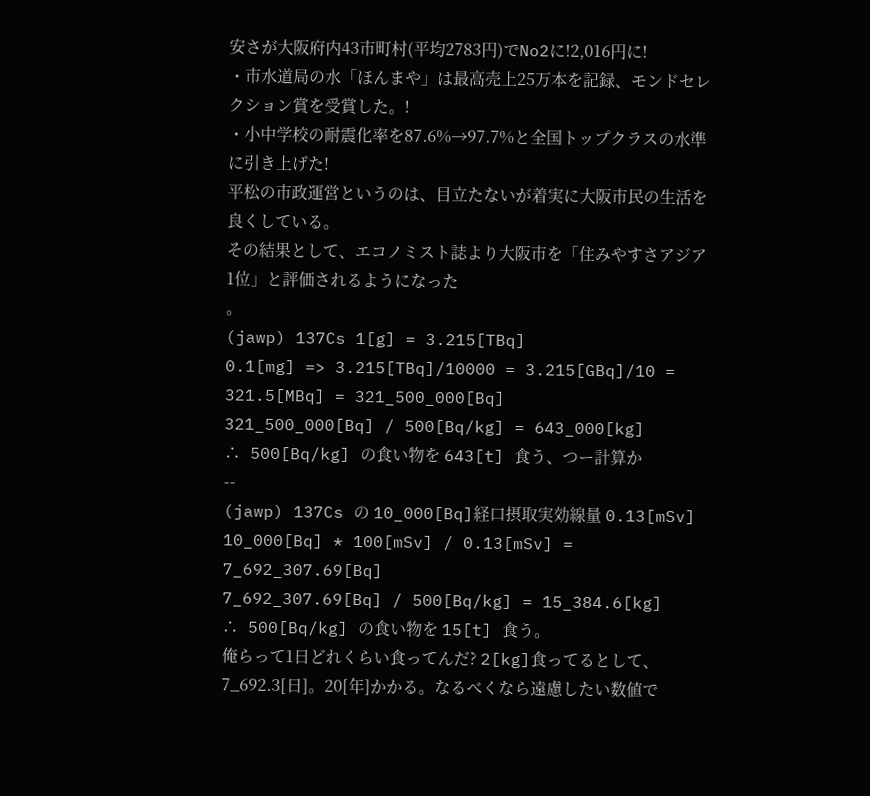安さが大阪府内43市町村(平均2783円)でNo2に!2,016円に!
・市水道局の水「ほんまや」は最高売上25万本を記録、モンドセレクション賞を受賞した。!
・小中学校の耐震化率を87.6%→97.7%と全国トップクラスの水準に引き上げた!
平松の市政運営というのは、目立たないが着実に大阪市民の生活を良くしている。
その結果として、エコノミスト誌より大阪市を「住みやすさアジア1位」と評価されるようになった
。
(jawp) 137Cs 1[g] = 3.215[TBq]
0.1[mg] => 3.215[TBq]/10000 = 3.215[GBq]/10 = 321.5[MBq] = 321_500_000[Bq]
321_500_000[Bq] / 500[Bq/kg] = 643_000[kg]
∴ 500[Bq/kg] の食い物を 643[t] 食う、つー計算か
--
(jawp) 137Cs の 10_000[Bq]経口摂取実効線量 0.13[mSv]
10_000[Bq] * 100[mSv] / 0.13[mSv] = 7_692_307.69[Bq]
7_692_307.69[Bq] / 500[Bq/kg] = 15_384.6[kg]
∴ 500[Bq/kg] の食い物を 15[t] 食う。
俺らって1日どれくらい食ってんだ? 2[kg]食ってるとして、7_692.3[日]。20[年]かかる。なるべくなら遠慮したい数値で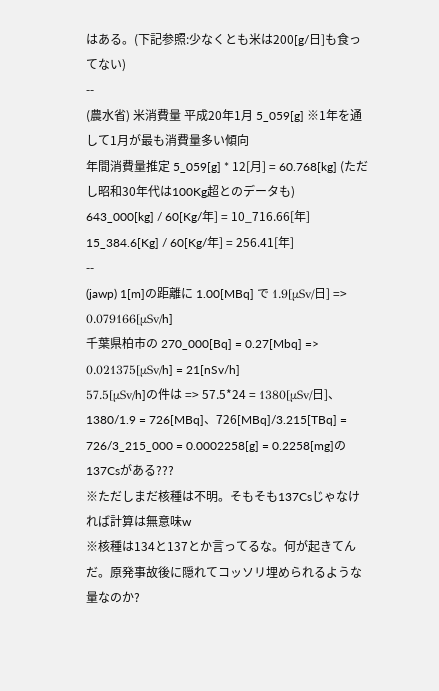はある。(下記参照:少なくとも米は200[g/日]も食ってない)
--
(農水省) 米消費量 平成20年1月 5_059[g] ※1年を通して1月が最も消費量多い傾向
年間消費量推定 5_059[g] * 12[月] = 60.768[kg] (ただし昭和30年代は100Kg超とのデータも)
643_000[kg] / 60[Kg/年] = 10_716.66[年]
15_384.6[Kg] / 60[Kg/年] = 256.41[年]
--
(jawp) 1[m]の距離に 1.00[MBq] で 1.9[μSv/日] => 0.079166[μSv/h]
千葉県柏市の 270_000[Bq] = 0.27[Mbq] => 0.021375[μSv/h] = 21[nSv/h]
57.5[μSv/h]の件は => 57.5*24 = 1380[μSv/日]、1380/1.9 = 726[MBq]、726[MBq]/3.215[TBq] = 726/3_215_000 = 0.0002258[g] = 0.2258[mg]の137Csがある???
※ただしまだ核種は不明。そもそも137Csじゃなければ計算は無意味w
※核種は134と137とか言ってるな。何が起きてんだ。原発事故後に隠れてコッソリ埋められるような量なのか?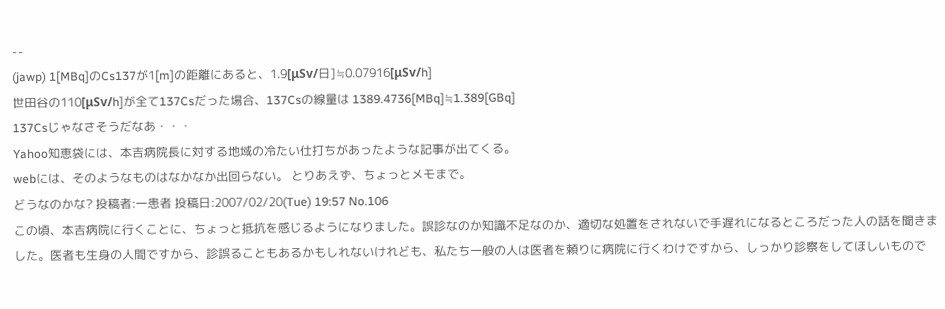--
(jawp) 1[MBq]のCs137が1[m]の距離にあると、1.9[μSv/日]≒0.07916[μSv/h]
世田谷の110[μSv/h]が全て137Csだった場合、137Csの線量は 1389.4736[MBq]≒1.389[GBq]
137Csじゃなさそうだなあ・・・
Yahoo知恵袋には、本吉病院長に対する地域の冷たい仕打ちがあったような記事が出てくる。
webには、そのようなものはなかなか出回らない。 とりあえず、ちょっとメモまで。
どうなのかな? 投稿者:一患者 投稿日:2007/02/20(Tue) 19:57 No.106
この頃、本吉病院に行くことに、ちょっと抵抗を感じるようになりました。誤診なのか知識不足なのか、適切な処置をされないで手遅れになるところだった人の話を聞きました。医者も生身の人間ですから、診誤ることもあるかもしれないけれども、私たち一般の人は医者を頼りに病院に行くわけですから、しっかり診察をしてほしいもので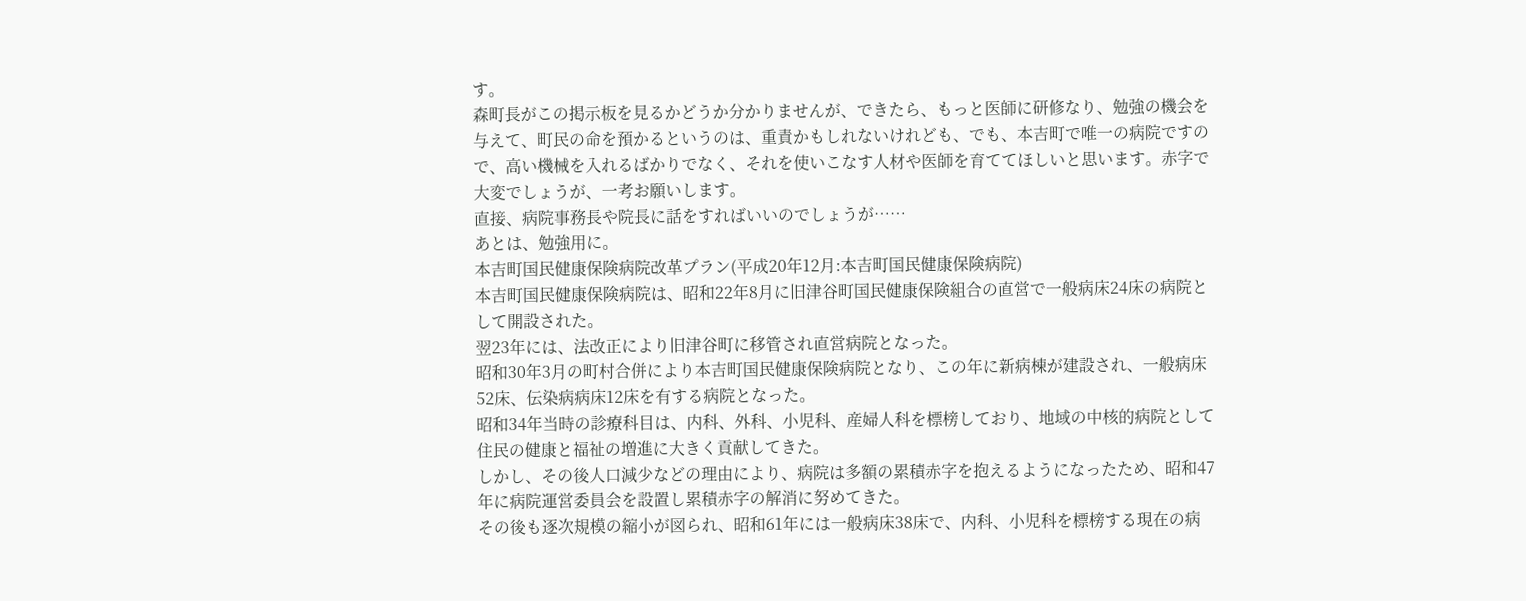す。
森町長がこの掲示板を見るかどうか分かりませんが、できたら、もっと医師に研修なり、勉強の機会を与えて、町民の命を預かるというのは、重責かもしれないけれども、でも、本吉町で唯一の病院ですので、高い機械を入れるばかりでなく、それを使いこなす人材や医師を育ててほしいと思います。赤字で大変でしょうが、一考お願いします。
直接、病院事務長や院長に話をすればいいのでしょうが……
あとは、勉強用に。
本吉町国民健康保険病院改革プラン(平成20年12月:本吉町国民健康保険病院)
本吉町国民健康保険病院は、昭和22年8月に旧津谷町国民健康保険組合の直営で一般病床24床の病院として開設された。
翌23年には、法改正により旧津谷町に移管され直営病院となった。
昭和30年3月の町村合併により本吉町国民健康保険病院となり、この年に新病棟が建設され、一般病床52床、伝染病病床12床を有する病院となった。
昭和34年当時の診療科目は、内科、外科、小児科、産婦人科を標榜しており、地域の中核的病院として住民の健康と福祉の増進に大きく貢献してきた。
しかし、その後人口減少などの理由により、病院は多額の累積赤字を抱えるようになったため、昭和47年に病院運営委員会を設置し累積赤字の解消に努めてきた。
その後も逐次規模の縮小が図られ、昭和61年には一般病床38床で、内科、小児科を標榜する現在の病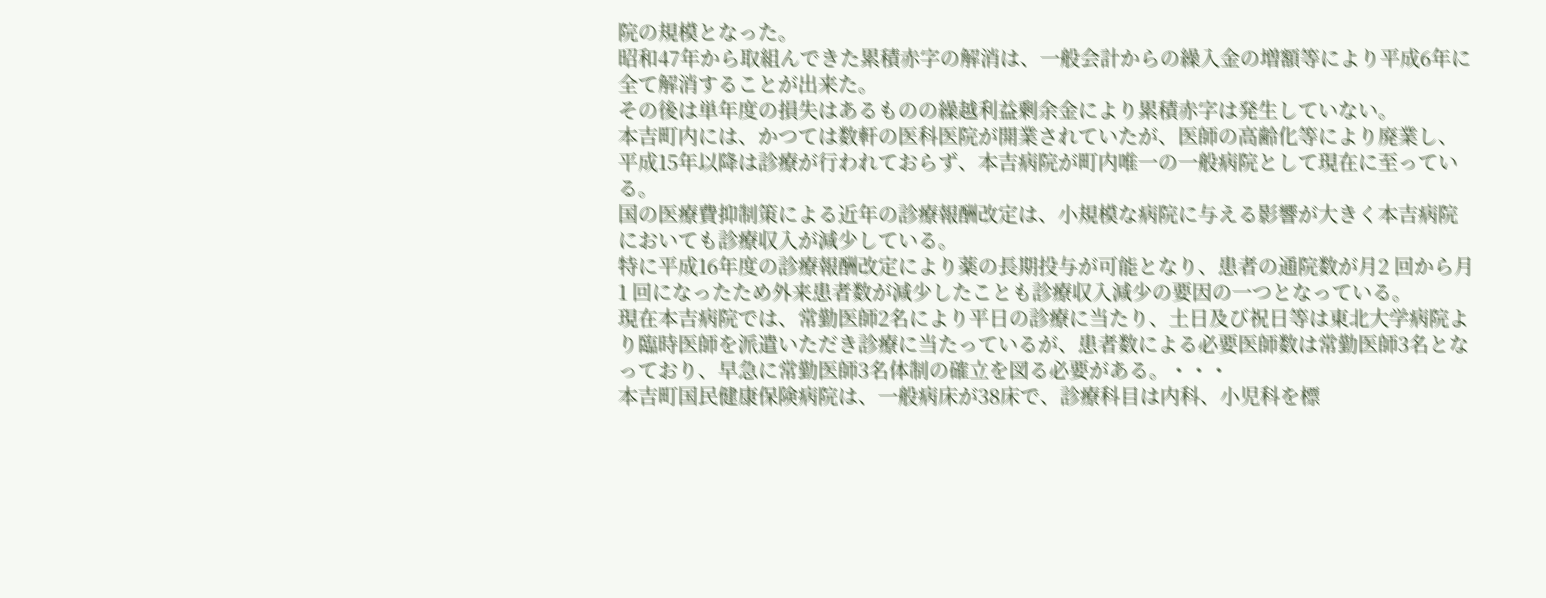院の規模となった。
昭和47年から取組んできた累積赤字の解消は、一般会計からの繰入金の増額等により平成6年に全て解消することが出来た。
その後は単年度の損失はあるものの繰越利益剰余金により累積赤字は発生していない。
本吉町内には、かつては数軒の医科医院が開業されていたが、医師の高齢化等により廃業し、平成15年以降は診療が行われておらず、本吉病院が町内唯一の一般病院として現在に至っている。
国の医療費抑制策による近年の診療報酬改定は、小規模な病院に与える影響が大きく本吉病院においても診療収入が減少している。
特に平成16年度の診療報酬改定により薬の長期投与が可能となり、患者の通院数が月2 回から月1 回になったため外来患者数が減少したことも診療収入減少の要因の一つとなっている。
現在本吉病院では、常勤医師2名により平日の診療に当たり、土日及び祝日等は東北大学病院より臨時医師を派遣いただき診療に当たっているが、患者数による必要医師数は常勤医師3名となっており、早急に常勤医師3名体制の確立を図る必要がある。・・・
本吉町国民健康保険病院は、一般病床が38床で、診療科目は内科、小児科を標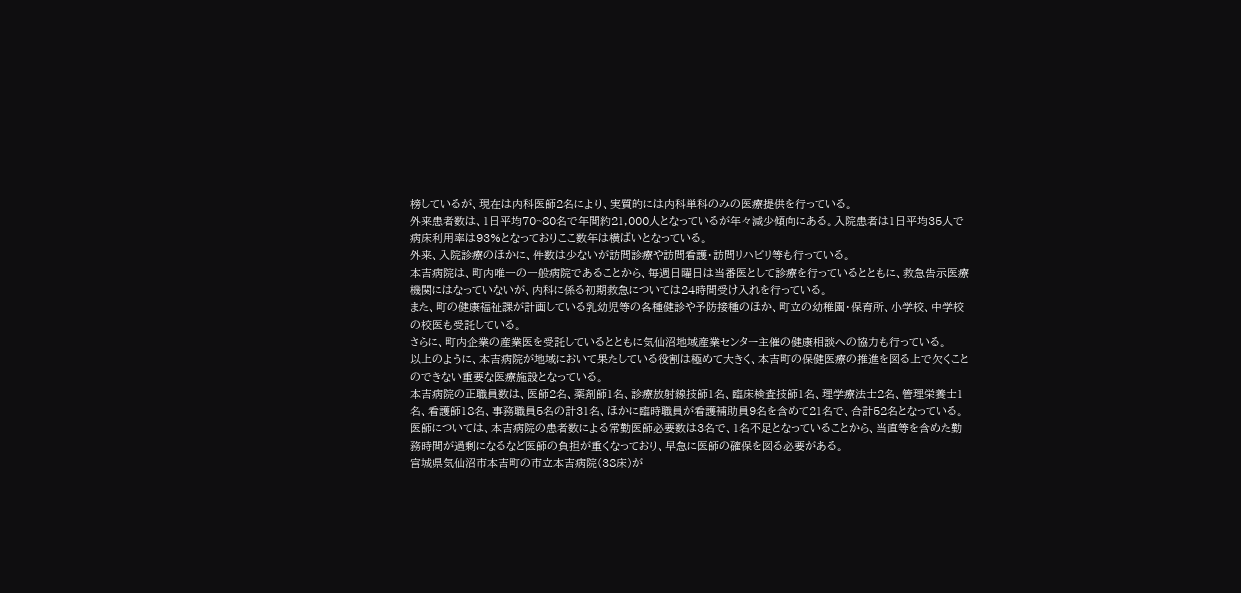榜しているが、現在は内科医師2名により、実質的には内科単科のみの医療提供を行っている。
外来患者数は、1日平均70~80名で年間約21,000人となっているが年々減少傾向にある。入院患者は1日平均35人で病床利用率は93%となっておりここ数年は横ばいとなっている。
外来、入院診療のほかに、件数は少ないが訪問診療や訪問看護・訪問リハビリ等も行っている。
本吉病院は、町内唯一の一般病院であることから、毎週日曜日は当番医として診療を行っているとともに、救急告示医療機関にはなっていないが、内科に係る初期救急については24時間受け入れを行っている。
また、町の健康福祉課が計画している乳幼児等の各種健診や予防接種のほか、町立の幼稚園・保育所、小学校、中学校の校医も受託している。
さらに、町内企業の産業医を受託しているとともに気仙沼地域産業センター主催の健康相談への協力も行っている。
以上のように、本吉病院が地域において果たしている役割は極めて大きく、本吉町の保健医療の推進を図る上で欠くことのできない重要な医療施設となっている。
本吉病院の正職員数は、医師2名、薬剤師1名、診療放射線技師1名、臨床検査技師1名、理学療法士2名、管理栄養士1名、看護師18名、事務職員5名の計31名、ほかに臨時職員が看護補助員9名を含めて21名で、合計52名となっている。
医師については、本吉病院の患者数による常勤医師必要数は3名で、1名不足となっていることから、当直等を含めた勤務時間が過剰になるなど医師の負担が重くなっており、早急に医師の確保を図る必要がある。
宮城県気仙沼市本吉町の市立本吉病院(38床)が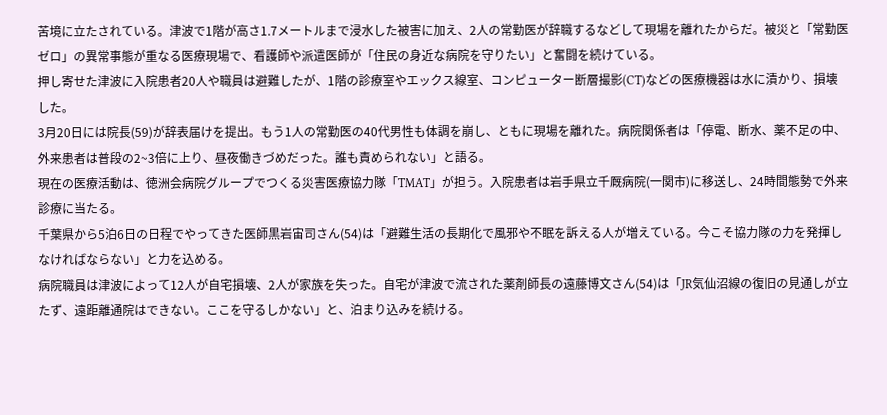苦境に立たされている。津波で1階が高さ1.7メートルまで浸水した被害に加え、2人の常勤医が辞職するなどして現場を離れたからだ。被災と「常勤医ゼロ」の異常事態が重なる医療現場で、看護師や派遣医師が「住民の身近な病院を守りたい」と奮闘を続けている。
押し寄せた津波に入院患者20人や職員は避難したが、1階の診療室やエックス線室、コンピューター断層撮影(CT)などの医療機器は水に漬かり、損壊した。
3月20日には院長(59)が辞表届けを提出。もう1人の常勤医の40代男性も体調を崩し、ともに現場を離れた。病院関係者は「停電、断水、薬不足の中、外来患者は普段の2~3倍に上り、昼夜働きづめだった。誰も責められない」と語る。
現在の医療活動は、徳洲会病院グループでつくる災害医療協力隊「TMAT」が担う。入院患者は岩手県立千厩病院(一関市)に移送し、24時間態勢で外来診療に当たる。
千葉県から5泊6日の日程でやってきた医師黒岩宙司さん(54)は「避難生活の長期化で風邪や不眠を訴える人が増えている。今こそ協力隊の力を発揮しなければならない」と力を込める。
病院職員は津波によって12人が自宅損壊、2人が家族を失った。自宅が津波で流された薬剤師長の遠藤博文さん(54)は「JR気仙沼線の復旧の見通しが立たず、遠距離通院はできない。ここを守るしかない」と、泊まり込みを続ける。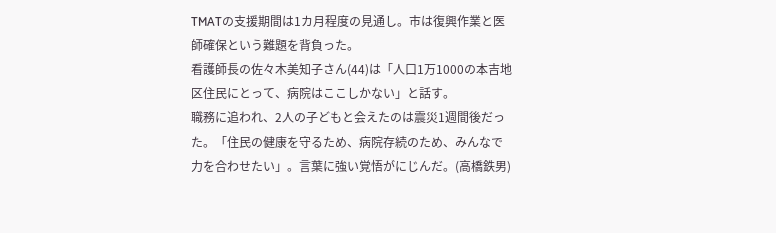TMATの支援期間は1カ月程度の見通し。市は復興作業と医師確保という難題を背負った。
看護師長の佐々木美知子さん(44)は「人口1万1000の本吉地区住民にとって、病院はここしかない」と話す。
職務に追われ、2人の子どもと会えたのは震災1週間後だった。「住民の健康を守るため、病院存続のため、みんなで力を合わせたい」。言葉に強い覚悟がにじんだ。(高橋鉄男)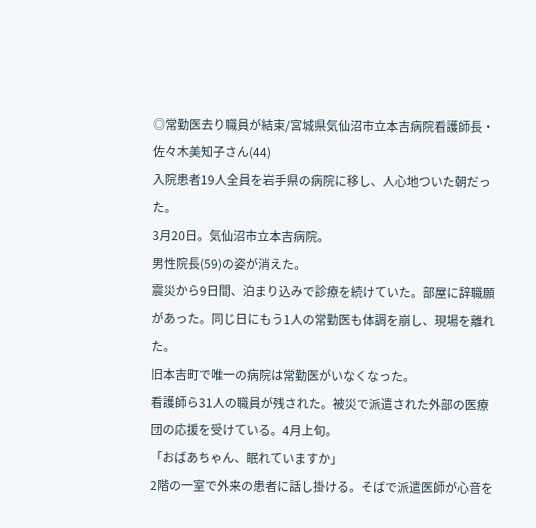◎常勤医去り職員が結束/宮城県気仙沼市立本吉病院看護師長・佐々木美知子さん(44)
入院患者19人全員を岩手県の病院に移し、人心地ついた朝だった。
3月20日。気仙沼市立本吉病院。
男性院長(59)の姿が消えた。
震災から9日間、泊まり込みで診療を続けていた。部屋に辞職願があった。同じ日にもう1人の常勤医も体調を崩し、現場を離れた。
旧本吉町で唯一の病院は常勤医がいなくなった。
看護師ら31人の職員が残された。被災で派遣された外部の医療団の応援を受けている。4月上旬。
「おばあちゃん、眠れていますか」
2階の一室で外来の患者に話し掛ける。そばで派遣医師が心音を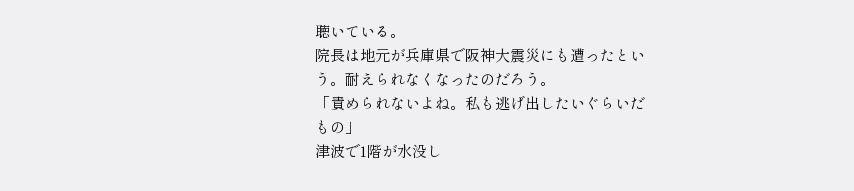聴いている。
院長は地元が兵庫県で阪神大震災にも遭ったという。耐えられなくなったのだろう。
「責められないよね。私も逃げ出したいぐらいだもの」
津波で1階が水没し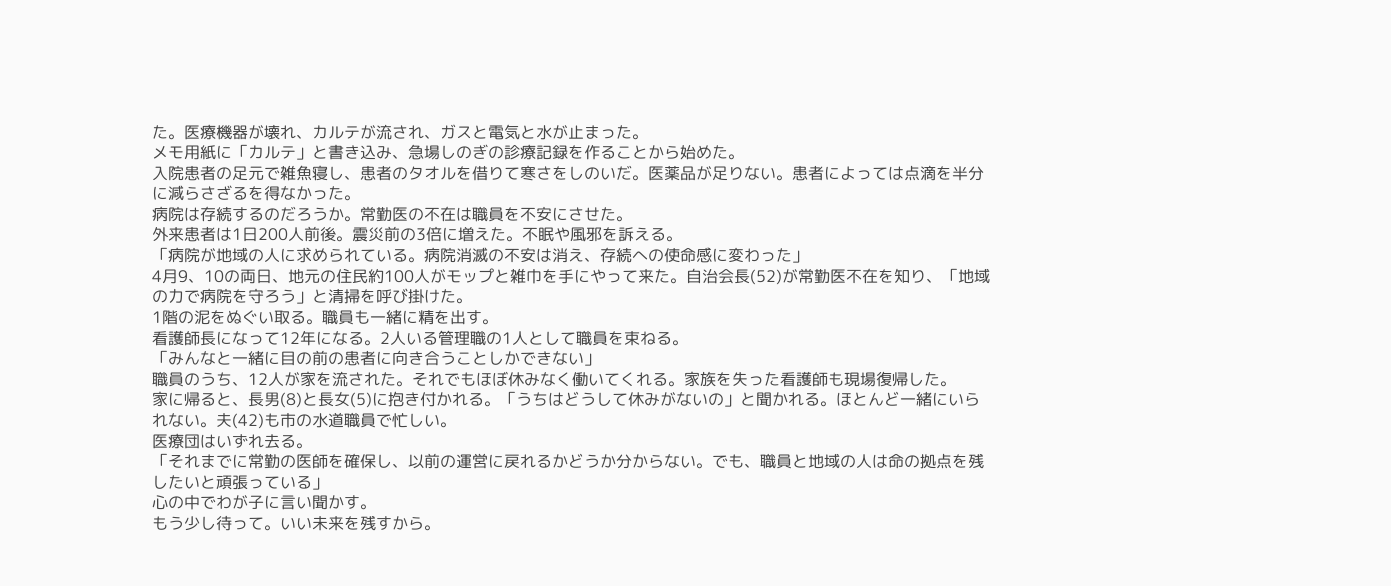た。医療機器が壊れ、カルテが流され、ガスと電気と水が止まった。
メモ用紙に「カルテ」と書き込み、急場しのぎの診療記録を作ることから始めた。
入院患者の足元で雑魚寝し、患者のタオルを借りて寒さをしのいだ。医薬品が足りない。患者によっては点滴を半分に減らさざるを得なかった。
病院は存続するのだろうか。常勤医の不在は職員を不安にさせた。
外来患者は1日200人前後。震災前の3倍に増えた。不眠や風邪を訴える。
「病院が地域の人に求められている。病院消滅の不安は消え、存続への使命感に変わった」
4月9、10の両日、地元の住民約100人がモップと雑巾を手にやって来た。自治会長(52)が常勤医不在を知り、「地域の力で病院を守ろう」と清掃を呼び掛けた。
1階の泥をぬぐい取る。職員も一緒に精を出す。
看護師長になって12年になる。2人いる管理職の1人として職員を束ねる。
「みんなと一緒に目の前の患者に向き合うことしかできない」
職員のうち、12人が家を流された。それでもほぼ休みなく働いてくれる。家族を失った看護師も現場復帰した。
家に帰ると、長男(8)と長女(5)に抱き付かれる。「うちはどうして休みがないの」と聞かれる。ほとんど一緒にいられない。夫(42)も市の水道職員で忙しい。
医療団はいずれ去る。
「それまでに常勤の医師を確保し、以前の運営に戻れるかどうか分からない。でも、職員と地域の人は命の拠点を残したいと頑張っている」
心の中でわが子に言い聞かす。
もう少し待って。いい未来を残すから。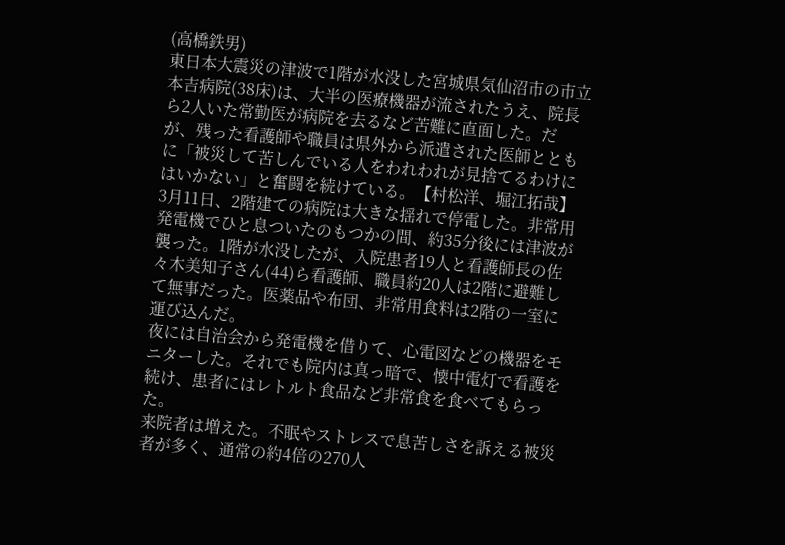(高橋鉄男)
東日本大震災の津波で1階が水没した宮城県気仙沼市の市立本吉病院(38床)は、大半の医療機器が流されたうえ、院長ら2人いた常勤医が病院を去るなど苦難に直面した。だが、残った看護師や職員は県外から派遣された医師とともに「被災して苦しんでいる人をわれわれが見捨てるわけにはいかない」と奮闘を続けている。【村松洋、堀江拓哉】
3月11日、2階建ての病院は大きな揺れで停電した。非常用発電機でひと息ついたのもつかの間、約35分後には津波が襲った。1階が水没したが、入院患者19人と看護師長の佐々木美知子さん(44)ら看護師、職員約20人は2階に避難して無事だった。医薬品や布団、非常用食料は2階の一室に運び込んだ。
夜には自治会から発電機を借りて、心電図などの機器をモニターした。それでも院内は真っ暗で、懐中電灯で看護を続け、患者にはレトルト食品など非常食を食べてもらった。
来院者は増えた。不眠やストレスで息苦しさを訴える被災者が多く、通常の約4倍の270人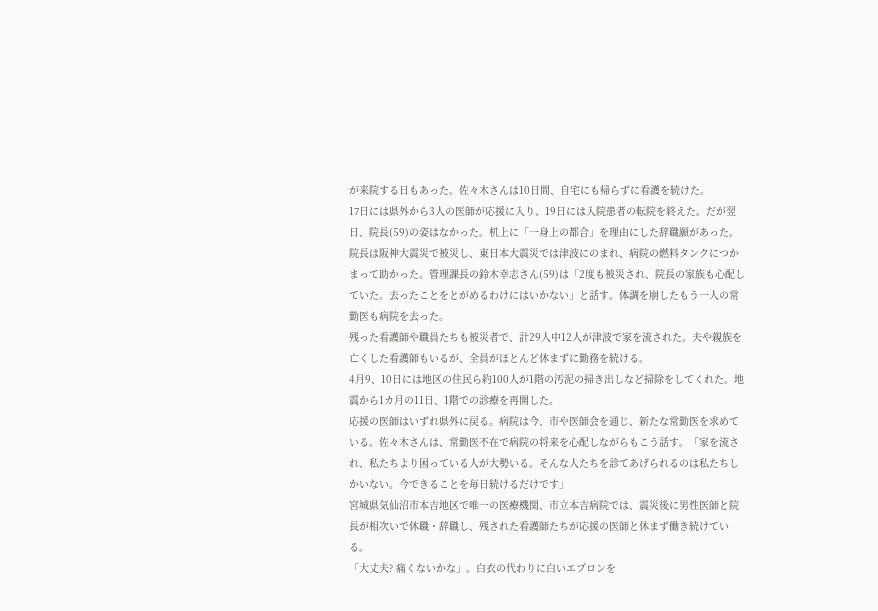が来院する日もあった。佐々木さんは10日間、自宅にも帰らずに看護を続けた。
17日には県外から3人の医師が応援に入り、19日には入院患者の転院を終えた。だが翌日、院長(59)の姿はなかった。机上に「一身上の都合」を理由にした辞職願があった。
院長は阪神大震災で被災し、東日本大震災では津波にのまれ、病院の燃料タンクにつかまって助かった。管理課長の鈴木幸志さん(59)は「2度も被災され、院長の家族も心配していた。去ったことをとがめるわけにはいかない」と話す。体調を崩したもう一人の常勤医も病院を去った。
残った看護師や職員たちも被災者で、計29人中12人が津波で家を流された。夫や親族を亡くした看護師もいるが、全員がほとんど休まずに勤務を続ける。
4月9、10日には地区の住民ら約100人が1階の汚泥の掃き出しなど掃除をしてくれた。地震から1カ月の11日、1階での診療を再開した。
応援の医師はいずれ県外に戻る。病院は今、市や医師会を通じ、新たな常勤医を求めている。佐々木さんは、常勤医不在で病院の将来を心配しながらもこう話す。「家を流され、私たちより困っている人が大勢いる。そんな人たちを診てあげられるのは私たちしかいない。今できることを毎日続けるだけです」
宮城県気仙沼市本吉地区で唯一の医療機関、市立本吉病院では、震災後に男性医師と院長が相次いで休職・辞職し、残された看護師たちが応援の医師と休まず働き続けている。
「大丈夫? 痛くないかな」。白衣の代わりに白いエプロンを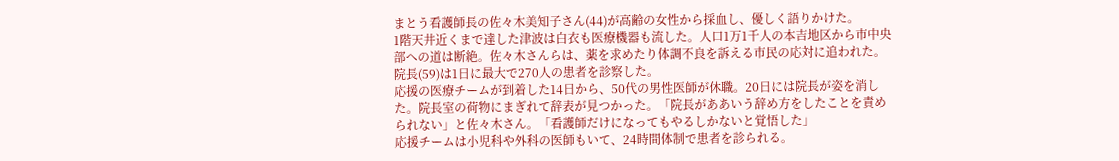まとう看護師長の佐々木美知子さん(44)が高齢の女性から採血し、優しく語りかけた。
1階天井近くまで達した津波は白衣も医療機器も流した。人口1万1千人の本吉地区から市中央部への道は断絶。佐々木さんらは、薬を求めたり体調不良を訴える市民の応対に追われた。院長(59)は1日に最大で270人の患者を診察した。
応援の医療チームが到着した14日から、50代の男性医師が休職。20日には院長が姿を消した。院長室の荷物にまぎれて辞表が見つかった。「院長がああいう辞め方をしたことを責められない」と佐々木さん。「看護師だけになってもやるしかないと覚悟した」
応援チームは小児科や外科の医師もいて、24時間体制で患者を診られる。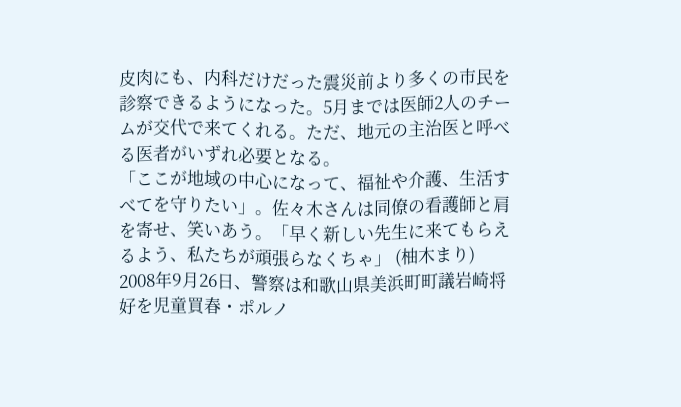皮肉にも、内科だけだった震災前より多くの市民を診察できるようになった。5月までは医師2人のチームが交代で来てくれる。ただ、地元の主治医と呼べる医者がいずれ必要となる。
「ここが地域の中心になって、福祉や介護、生活すべてを守りたい」。佐々木さんは同僚の看護師と肩を寄せ、笑いあう。「早く新しい先生に来てもらえるよう、私たちが頑張らなくちゃ」 (柚木まり)
2008年9月26日、警察は和歌山県美浜町町議岩崎将好を児童買春・ポルノ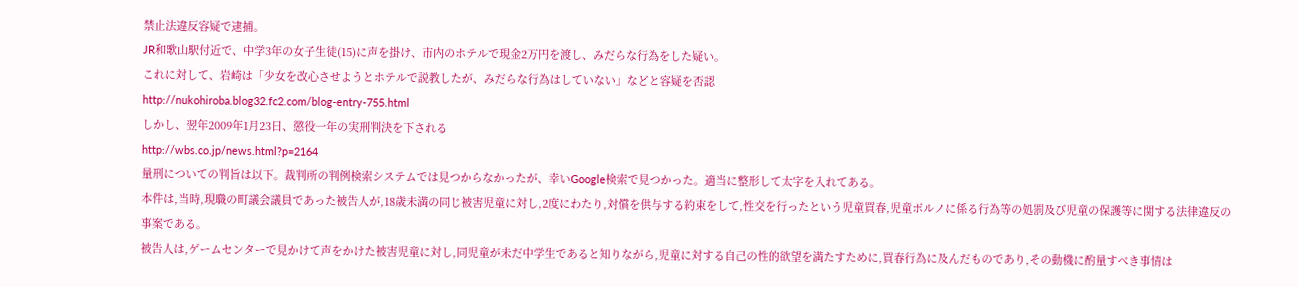禁止法違反容疑で逮捕。
JR和歌山駅付近で、中学3年の女子生徒(15)に声を掛け、市内のホテルで現金2万円を渡し、みだらな行為をした疑い。
これに対して、岩崎は「少女を改心させようとホテルで説教したが、みだらな行為はしていない」などと容疑を否認
http://nukohiroba.blog32.fc2.com/blog-entry-755.html
しかし、翌年2009年1月23日、懲役一年の実刑判決を下される
http://wbs.co.jp/news.html?p=2164
量刑についての判旨は以下。裁判所の判例検索システムでは見つからなかったが、幸いGoogle検索で見つかった。適当に整形して太字を入れてある。
本件は,当時,現職の町議会議員であった被告人が,18歳未満の同じ被害児童に対し,2度にわたり,対償を供与する約束をして,性交を行ったという児童買春,児童ポルノに係る行為等の処罰及び児童の保護等に関する法律違反の事案である。
被告人は,ゲームセンターで見かけて声をかけた被害児童に対し,同児童が未だ中学生であると知りながら,児童に対する自己の性的欲望を満たすために,買春行為に及んだものであり,その動機に酌量すべき事情は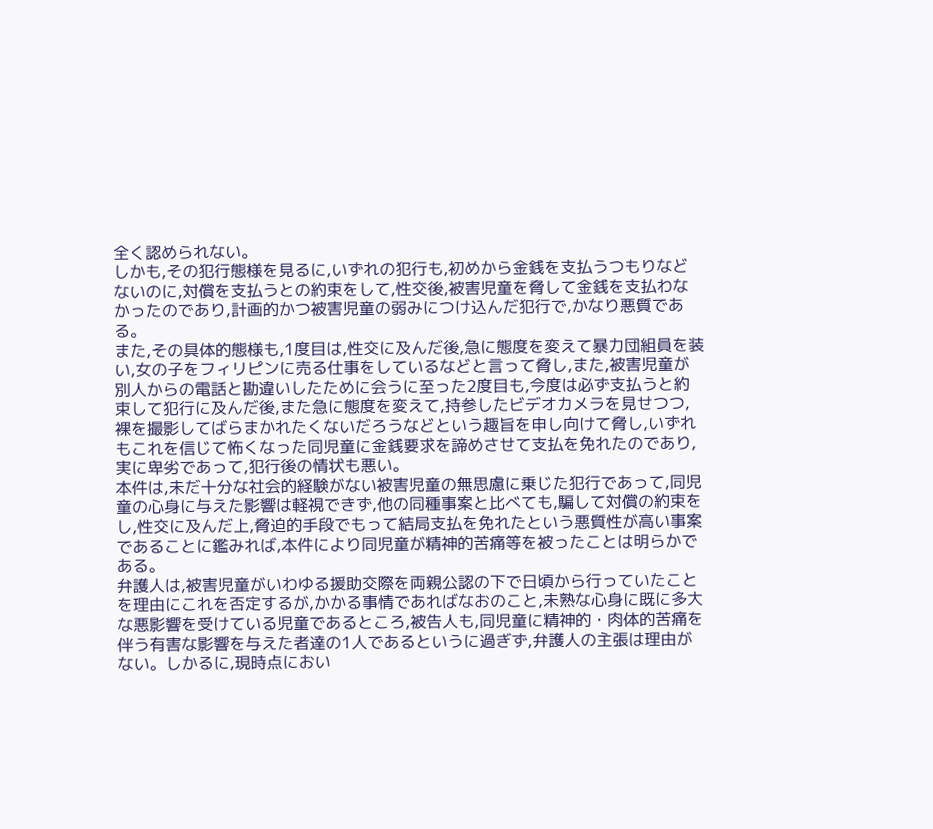全く認められない。
しかも,その犯行態様を見るに,いずれの犯行も,初めから金銭を支払うつもりなどないのに,対償を支払うとの約束をして,性交後,被害児童を脅して金銭を支払わなかったのであり,計画的かつ被害児童の弱みにつけ込んだ犯行で,かなり悪質である。
また,その具体的態様も,1度目は,性交に及んだ後,急に態度を変えて暴力団組員を装い,女の子をフィリピンに売る仕事をしているなどと言って脅し,また,被害児童が別人からの電話と勘違いしたために会うに至った2度目も,今度は必ず支払うと約束して犯行に及んだ後,また急に態度を変えて,持参したビデオカメラを見せつつ,裸を撮影してばらまかれたくないだろうなどという趣旨を申し向けて脅し,いずれもこれを信じて怖くなった同児童に金銭要求を諦めさせて支払を免れたのであり,実に卑劣であって,犯行後の情状も悪い。
本件は,未だ十分な社会的経験がない被害児童の無思慮に乗じた犯行であって,同児童の心身に与えた影響は軽視できず,他の同種事案と比べても,騙して対償の約束をし,性交に及んだ上,脅迫的手段でもって結局支払を免れたという悪質性が高い事案であることに鑑みれば,本件により同児童が精神的苦痛等を被ったことは明らかである。
弁護人は,被害児童がいわゆる援助交際を両親公認の下で日頃から行っていたことを理由にこれを否定するが,かかる事情であればなおのこと,未熟な心身に既に多大な悪影響を受けている児童であるところ,被告人も,同児童に精神的・肉体的苦痛を伴う有害な影響を与えた者達の1人であるというに過ぎず,弁護人の主張は理由がない。しかるに,現時点におい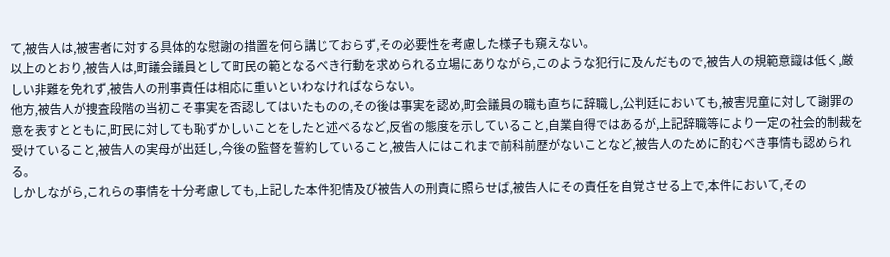て,被告人は,被害者に対する具体的な慰謝の措置を何ら講じておらず,その必要性を考慮した様子も窺えない。
以上のとおり,被告人は,町議会議員として町民の範となるべき行動を求められる立場にありながら,このような犯行に及んだもので,被告人の規範意識は低く,厳しい非難を免れず,被告人の刑事責任は相応に重いといわなければならない。
他方,被告人が捜査段階の当初こそ事実を否認してはいたものの,その後は事実を認め,町会議員の職も直ちに辞職し,公判廷においても,被害児童に対して謝罪の意を表すとともに,町民に対しても恥ずかしいことをしたと述べるなど,反省の態度を示していること,自業自得ではあるが,上記辞職等により一定の社会的制裁を受けていること,被告人の実母が出廷し,今後の監督を誓約していること,被告人にはこれまで前科前歴がないことなど,被告人のために酌むべき事情も認められる。
しかしながら,これらの事情を十分考慮しても,上記した本件犯情及び被告人の刑責に照らせば,被告人にその責任を自覚させる上で,本件において,その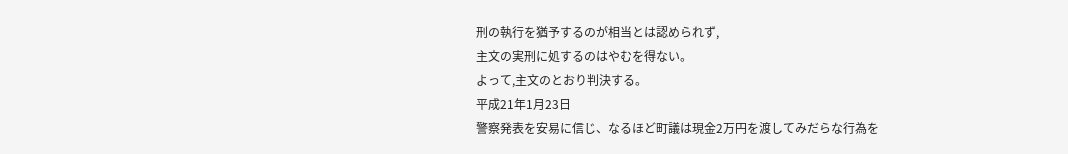刑の執行を猶予するのが相当とは認められず,
主文の実刑に処するのはやむを得ない。
よって,主文のとおり判決する。
平成21年1月23日
警察発表を安易に信じ、なるほど町議は現金2万円を渡してみだらな行為を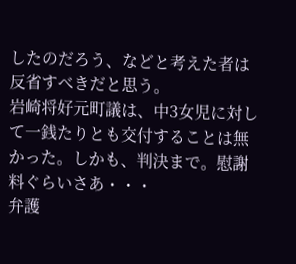したのだろう、などと考えた者は反省すべきだと思う。
岩崎将好元町議は、中3女児に対して一銭たりとも交付することは無かった。しかも、判決まで。慰謝料ぐらいさあ・・・
弁護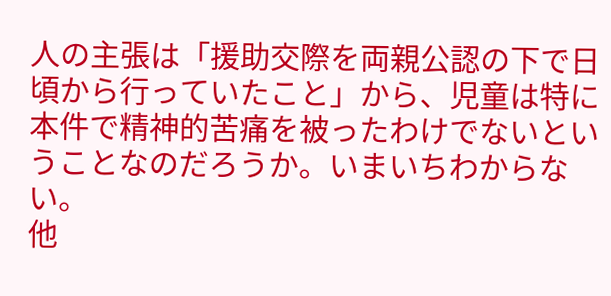人の主張は「援助交際を両親公認の下で日頃から行っていたこと」から、児童は特に本件で精神的苦痛を被ったわけでないということなのだろうか。いまいちわからない。
他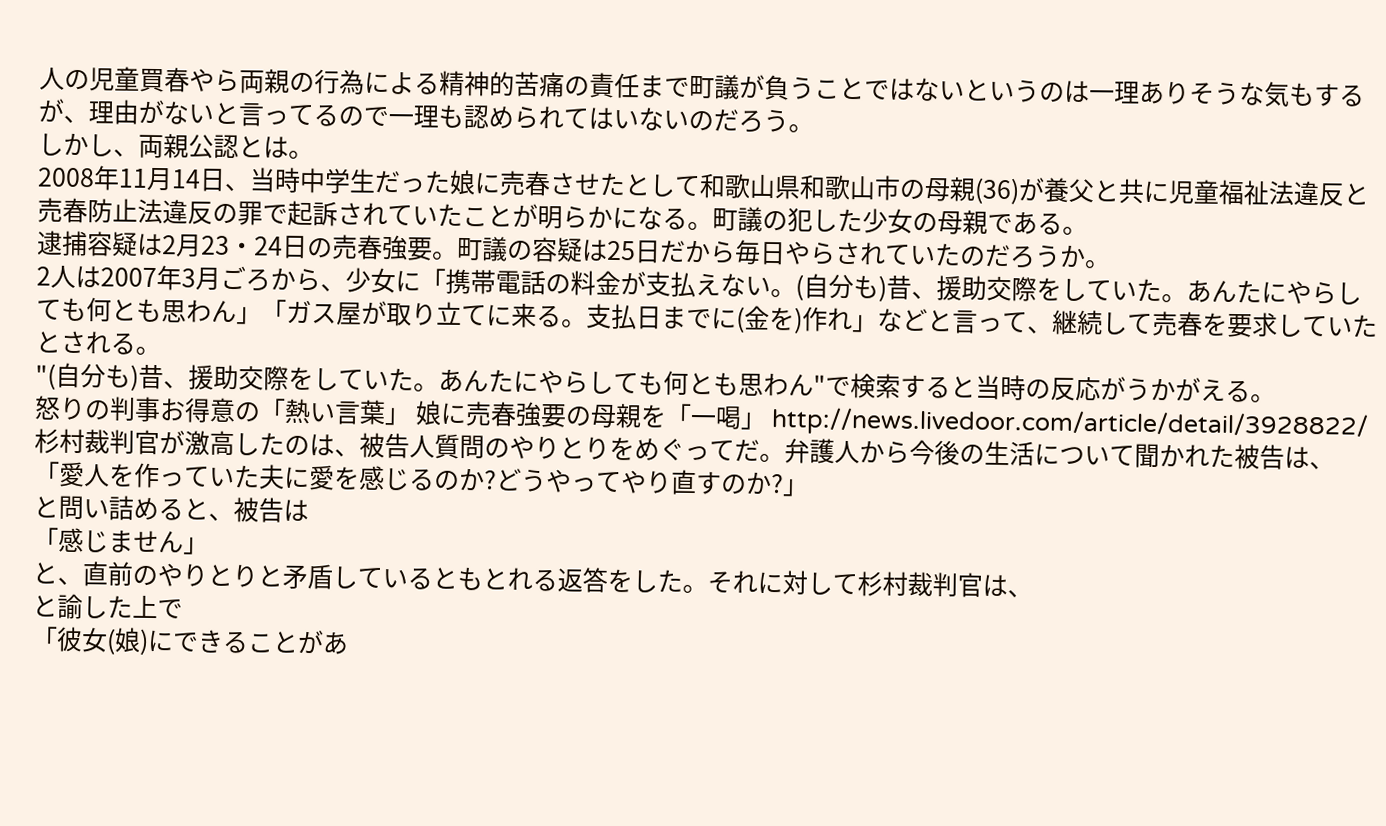人の児童買春やら両親の行為による精神的苦痛の責任まで町議が負うことではないというのは一理ありそうな気もするが、理由がないと言ってるので一理も認められてはいないのだろう。
しかし、両親公認とは。
2008年11月14日、当時中学生だった娘に売春させたとして和歌山県和歌山市の母親(36)が養父と共に児童福祉法違反と売春防止法違反の罪で起訴されていたことが明らかになる。町議の犯した少女の母親である。
逮捕容疑は2月23・24日の売春強要。町議の容疑は25日だから毎日やらされていたのだろうか。
2人は2007年3月ごろから、少女に「携帯電話の料金が支払えない。(自分も)昔、援助交際をしていた。あんたにやらしても何とも思わん」「ガス屋が取り立てに来る。支払日までに(金を)作れ」などと言って、継続して売春を要求していたとされる。
"(自分も)昔、援助交際をしていた。あんたにやらしても何とも思わん"で検索すると当時の反応がうかがえる。
怒りの判事お得意の「熱い言葉」 娘に売春強要の母親を「一喝」 http://news.livedoor.com/article/detail/3928822/
杉村裁判官が激高したのは、被告人質問のやりとりをめぐってだ。弁護人から今後の生活について聞かれた被告は、
「愛人を作っていた夫に愛を感じるのか?どうやってやり直すのか?」
と問い詰めると、被告は
「感じません」
と、直前のやりとりと矛盾しているともとれる返答をした。それに対して杉村裁判官は、
と諭した上で
「彼女(娘)にできることがあ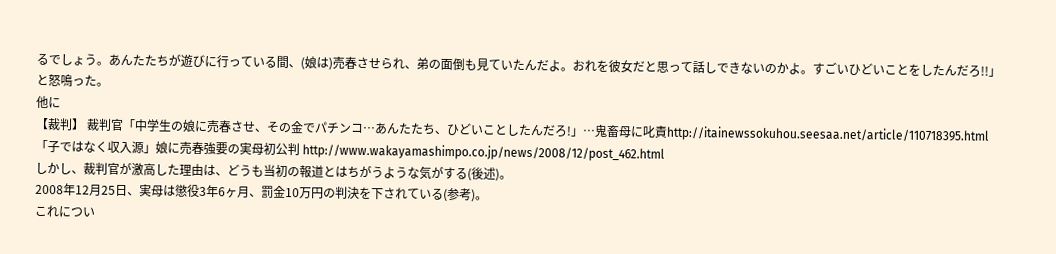るでしょう。あんたたちが遊びに行っている間、(娘は)売春させられ、弟の面倒も見ていたんだよ。おれを彼女だと思って話しできないのかよ。すごいひどいことをしたんだろ!!」
と怒鳴った。
他に
【裁判】 裁判官「中学生の娘に売春させ、その金でパチンコ…あんたたち、ひどいことしたんだろ!」…鬼畜母に叱責http://itainewssokuhou.seesaa.net/article/110718395.html
「子ではなく収入源」娘に売春強要の実母初公判 http://www.wakayamashimpo.co.jp/news/2008/12/post_462.html
しかし、裁判官が激高した理由は、どうも当初の報道とはちがうような気がする(後述)。
2008年12月25日、実母は懲役3年6ヶ月、罰金10万円の判決を下されている(参考)。
これについ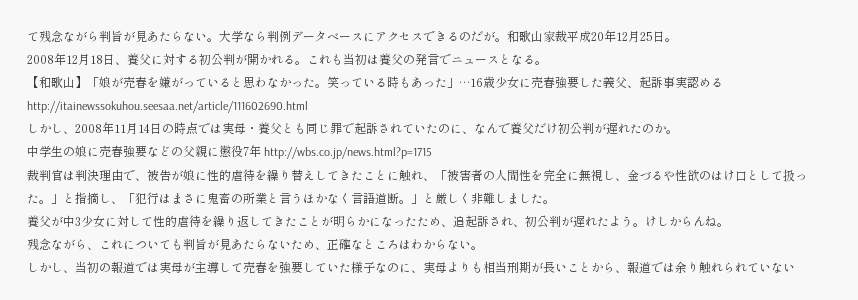て残念ながら判旨が見あたらない。大学なら判例データベースにアクセスできるのだが。和歌山家裁平成20年12月25日。
2008年12月18日、養父に対する初公判が開かれる。これも当初は養父の発言でニュースとなる。
【和歌山】「娘が売春を嫌がっていると思わなかった。笑っている時もあった」…16歳少女に売春強要した義父、起訴事実認める
http://itainewssokuhou.seesaa.net/article/111602690.html
しかし、2008年11月14日の時点では実母・養父とも同じ罪で起訴されていたのに、なんで養父だけ初公判が遅れたのか。
中学生の娘に売春強要などの父親に懲役7年 http://wbs.co.jp/news.html?p=1715
裁判官は判決理由で、被告が娘に性的虐待を繰り替えしてきたことに触れ、「被害者の人間性を完全に無視し、金づるや性欲のはけ口として扱った。」と指摘し、「犯行はまさに鬼畜の所業と言うほかなく言語道断。」と厳しく非難しました。
養父が中3少女に対して性的虐待を繰り返してきたことが明らかになったため、追起訴され、初公判が遅れたよう。けしからんね。
残念ながら、これについても判旨が見あたらないため、正確なところはわからない。
しかし、当初の報道では実母が主導して売春を強要していた様子なのに、実母よりも相当刑期が長いことから、報道では余り触れられていない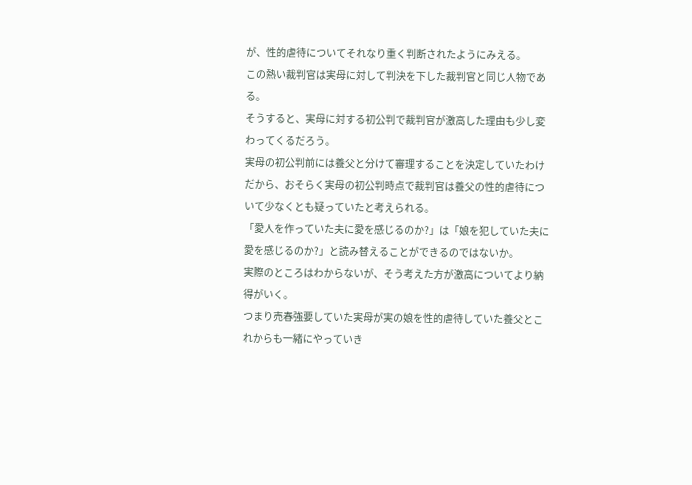が、性的虐待についてそれなり重く判断されたようにみえる。
この熱い裁判官は実母に対して判決を下した裁判官と同じ人物である。
そうすると、実母に対する初公判で裁判官が激高した理由も少し変わってくるだろう。
実母の初公判前には養父と分けて審理することを決定していたわけだから、おそらく実母の初公判時点で裁判官は養父の性的虐待について少なくとも疑っていたと考えられる。
「愛人を作っていた夫に愛を感じるのか?」は「娘を犯していた夫に愛を感じるのか?」と読み替えることができるのではないか。
実際のところはわからないが、そう考えた方が激高についてより納得がいく。
つまり売春強要していた実母が実の娘を性的虐待していた養父とこれからも一緒にやっていき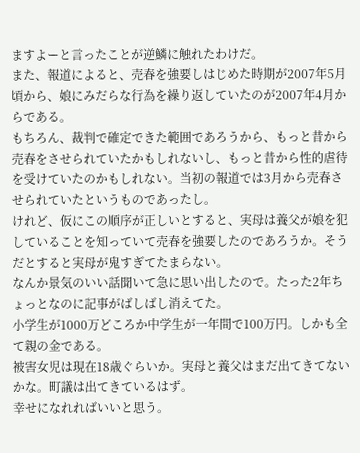ますよーと言ったことが逆鱗に触れたわけだ。
また、報道によると、売春を強要しはじめた時期が2007年5月頃から、娘にみだらな行為を繰り返していたのが2007年4月からである。
もちろん、裁判で確定できた範囲であろうから、もっと昔から売春をさせられていたかもしれないし、もっと昔から性的虐待を受けていたのかもしれない。当初の報道では3月から売春させられていたというものであったし。
けれど、仮にこの順序が正しいとすると、実母は養父が娘を犯していることを知っていて売春を強要したのであろうか。そうだとすると実母が鬼すぎてたまらない。
なんか景気のいい話聞いて急に思い出したので。たった2年ちょっとなのに記事がばしばし消えてた。
小学生が1000万どころか中学生が一年間で100万円。しかも全て親の金である。
被害女児は現在18歳ぐらいか。実母と養父はまだ出てきてないかな。町議は出てきているはず。
幸せになれればいいと思う。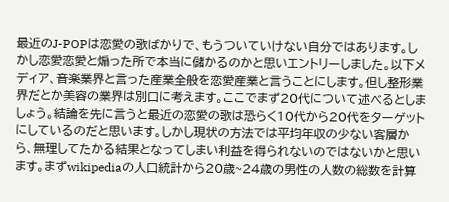最近のJ-POPは恋愛の歌ばかりで、もうついていけない自分ではあります。しかし恋愛恋愛と煽った所で本当に儲かるのかと思いエントリーしました。以下メディア、音楽業界と言った産業全般を恋愛産業と言うことにします。但し整形業界だとか美容の業界は別口に考えます。ここでまず20代について述べるとしましょう。結論を先に言うと最近の恋愛の歌は恐らく10代から20代をターゲットにしているのだと思います。しかし現状の方法では平均年収の少ない客層から、無理してたかる結果となってしまい利益を得られないのではないかと思います。まずwikipediaの人口統計から20歳~24歳の男性の人数の総数を計算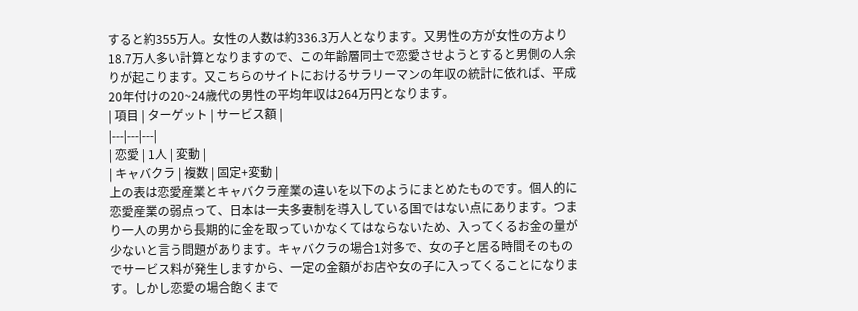すると約355万人。女性の人数は約336.3万人となります。又男性の方が女性の方より18.7万人多い計算となりますので、この年齢層同士で恋愛させようとすると男側の人余りが起こります。又こちらのサイトにおけるサラリーマンの年収の統計に依れば、平成20年付けの20~24歳代の男性の平均年収は264万円となります。
| 項目 | ターゲット | サービス額 |
|---|---|---|
| 恋愛 | 1人 | 変動 |
| キャバクラ | 複数 | 固定+変動 |
上の表は恋愛産業とキャバクラ産業の違いを以下のようにまとめたものです。個人的に恋愛産業の弱点って、日本は一夫多妻制を導入している国ではない点にあります。つまり一人の男から長期的に金を取っていかなくてはならないため、入ってくるお金の量が少ないと言う問題があります。キャバクラの場合1対多で、女の子と居る時間そのものでサービス料が発生しますから、一定の金額がお店や女の子に入ってくることになります。しかし恋愛の場合飽くまで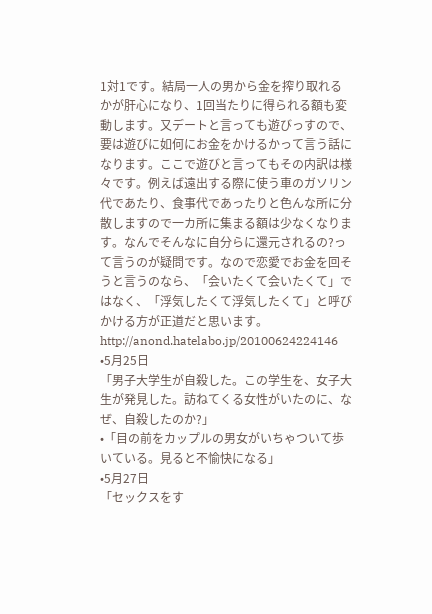1対1です。結局一人の男から金を搾り取れるかが肝心になり、1回当たりに得られる額も変動します。又デートと言っても遊びっすので、要は遊びに如何にお金をかけるかって言う話になります。ここで遊びと言ってもその内訳は様々です。例えば遠出する際に使う車のガソリン代であたり、食事代であったりと色んな所に分散しますので一カ所に集まる額は少なくなります。なんでそんなに自分らに還元されるの?って言うのが疑問です。なので恋愛でお金を回そうと言うのなら、「会いたくて会いたくて」ではなく、「浮気したくて浮気したくて」と呼びかける方が正道だと思います。
http://anond.hatelabo.jp/20100624224146
•5月25日
「男子大学生が自殺した。この学生を、女子大生が発見した。訪ねてくる女性がいたのに、なぜ、自殺したのか?」
•「目の前をカップルの男女がいちゃついて歩いている。見ると不愉快になる」
•5月27日
「セックスをす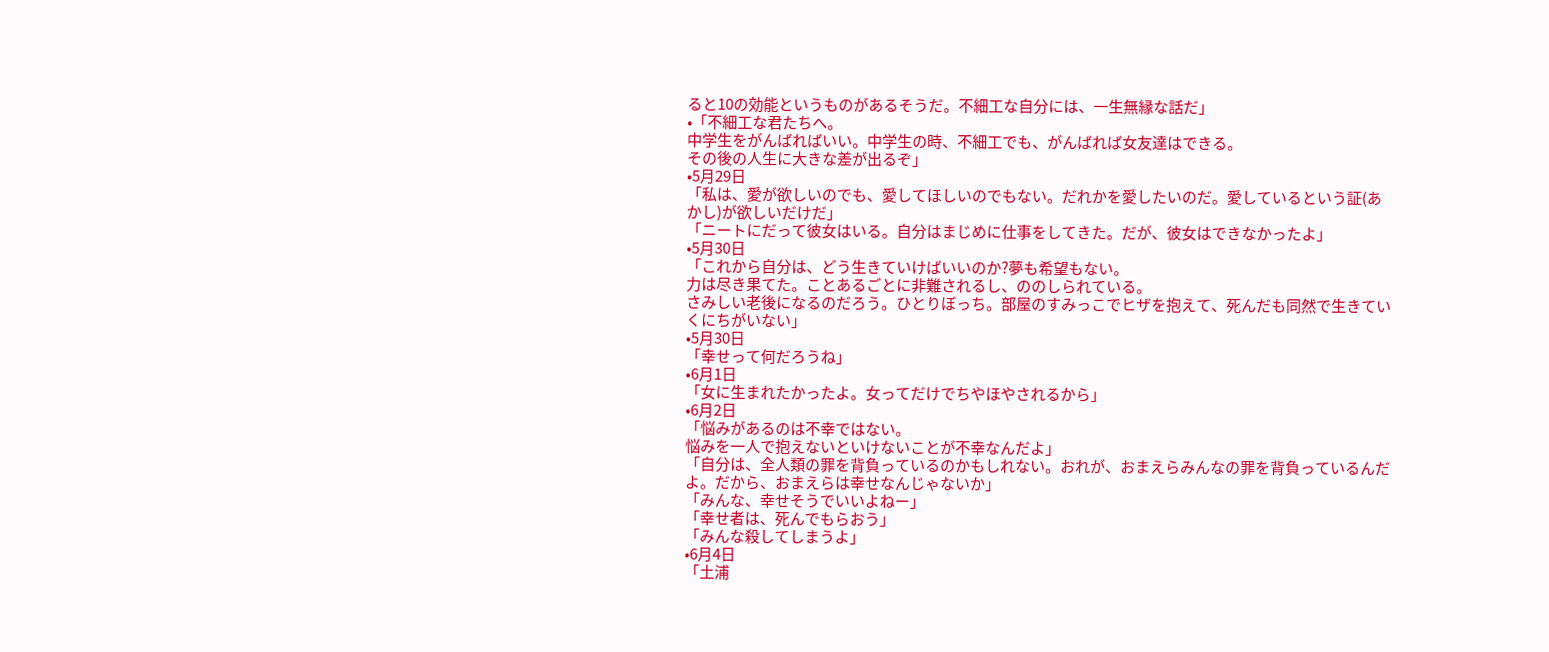ると10の効能というものがあるそうだ。不細工な自分には、一生無縁な話だ」
•「不細工な君たちへ。
中学生をがんばればいい。中学生の時、不細工でも、がんばれば女友達はできる。
その後の人生に大きな差が出るぞ」
•5月29日
「私は、愛が欲しいのでも、愛してほしいのでもない。だれかを愛したいのだ。愛しているという証(あかし)が欲しいだけだ」
「ニートにだって彼女はいる。自分はまじめに仕事をしてきた。だが、彼女はできなかったよ」
•5月30日
「これから自分は、どう生きていけばいいのか?夢も希望もない。
力は尽き果てた。ことあるごとに非難されるし、ののしられている。
さみしい老後になるのだろう。ひとりぼっち。部屋のすみっこでヒザを抱えて、死んだも同然で生きていくにちがいない」
•5月30日
「幸せって何だろうね」
•6月1日
「女に生まれたかったよ。女ってだけでちやほやされるから」
•6月2日
「悩みがあるのは不幸ではない。
悩みを一人で抱えないといけないことが不幸なんだよ」
「自分は、全人類の罪を背負っているのかもしれない。おれが、おまえらみんなの罪を背負っているんだよ。だから、おまえらは幸せなんじゃないか」
「みんな、幸せそうでいいよねー」
「幸せ者は、死んでもらおう」
「みんな殺してしまうよ」
•6月4日
「土浦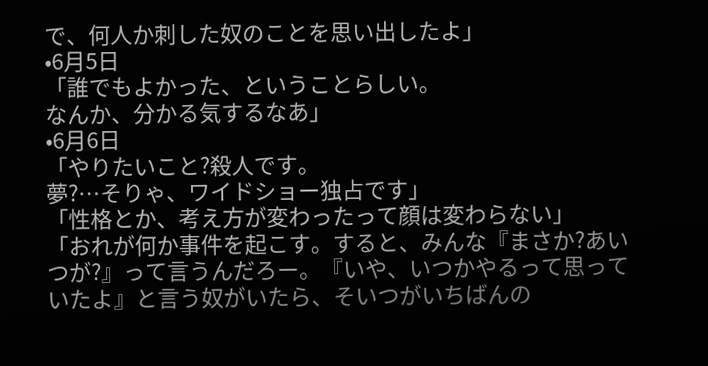で、何人か刺した奴のことを思い出したよ」
•6月5日
「誰でもよかった、ということらしい。
なんか、分かる気するなあ」
•6月6日
「やりたいこと?殺人です。
夢?…そりゃ、ワイドショー独占です」
「性格とか、考え方が変わったって顔は変わらない」
「おれが何か事件を起こす。すると、みんな『まさか?あいつが?』って言うんだろー。『いや、いつかやるって思っていたよ』と言う奴がいたら、そいつがいちばんの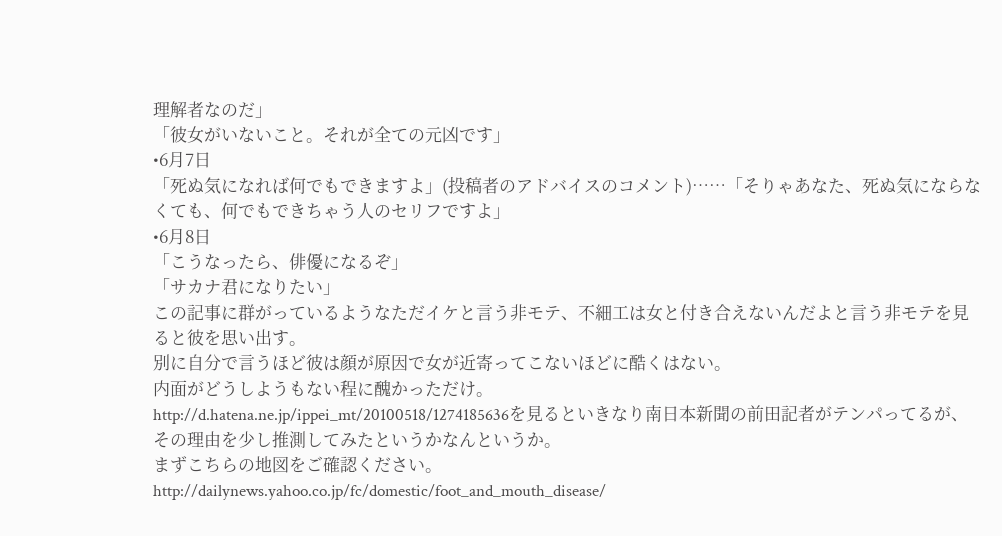理解者なのだ」
「彼女がいないこと。それが全ての元凶です」
•6月7日
「死ぬ気になれば何でもできますよ」(投稿者のアドバイスのコメント)……「そりゃあなた、死ぬ気にならなくても、何でもできちゃう人のセリフですよ」
•6月8日
「こうなったら、俳優になるぞ」
「サカナ君になりたい」
この記事に群がっているようなただイケと言う非モテ、不細工は女と付き合えないんだよと言う非モテを見ると彼を思い出す。
別に自分で言うほど彼は顔が原因で女が近寄ってこないほどに酷くはない。
内面がどうしようもない程に醜かっただけ。
http://d.hatena.ne.jp/ippei_mt/20100518/1274185636を見るといきなり南日本新聞の前田記者がテンパってるが、その理由を少し推測してみたというかなんというか。
まずこちらの地図をご確認ください。
http://dailynews.yahoo.co.jp/fc/domestic/foot_and_mouth_disease/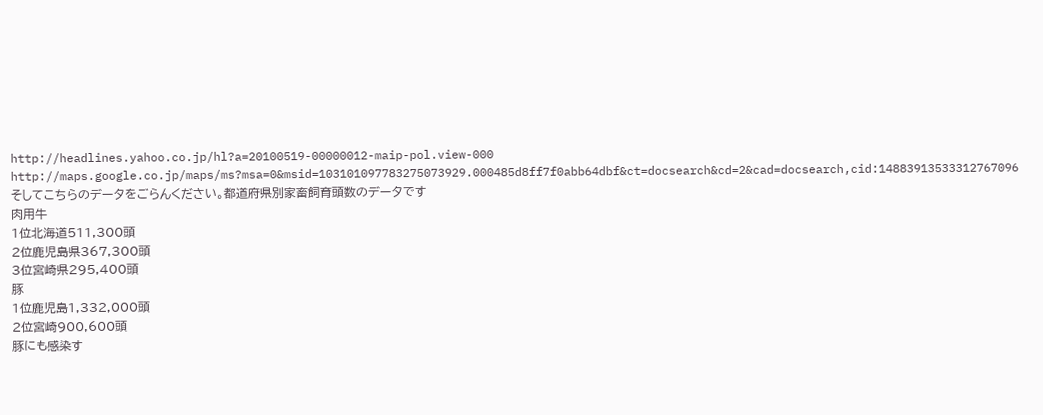http://headlines.yahoo.co.jp/hl?a=20100519-00000012-maip-pol.view-000
http://maps.google.co.jp/maps/ms?msa=0&msid=103101097783275073929.000485d8ff7f0abb64dbf&ct=docsearch&cd=2&cad=docsearch,cid:14883913533312767096
そしてこちらのデータをごらんください。都道府県別家畜飼育頭数のデータです
肉用牛
1位北海道511,300頭
2位鹿児島県367,300頭
3位宮崎県295,400頭
豚
1位鹿児島1,332,000頭
2位宮崎900,600頭
豚にも感染す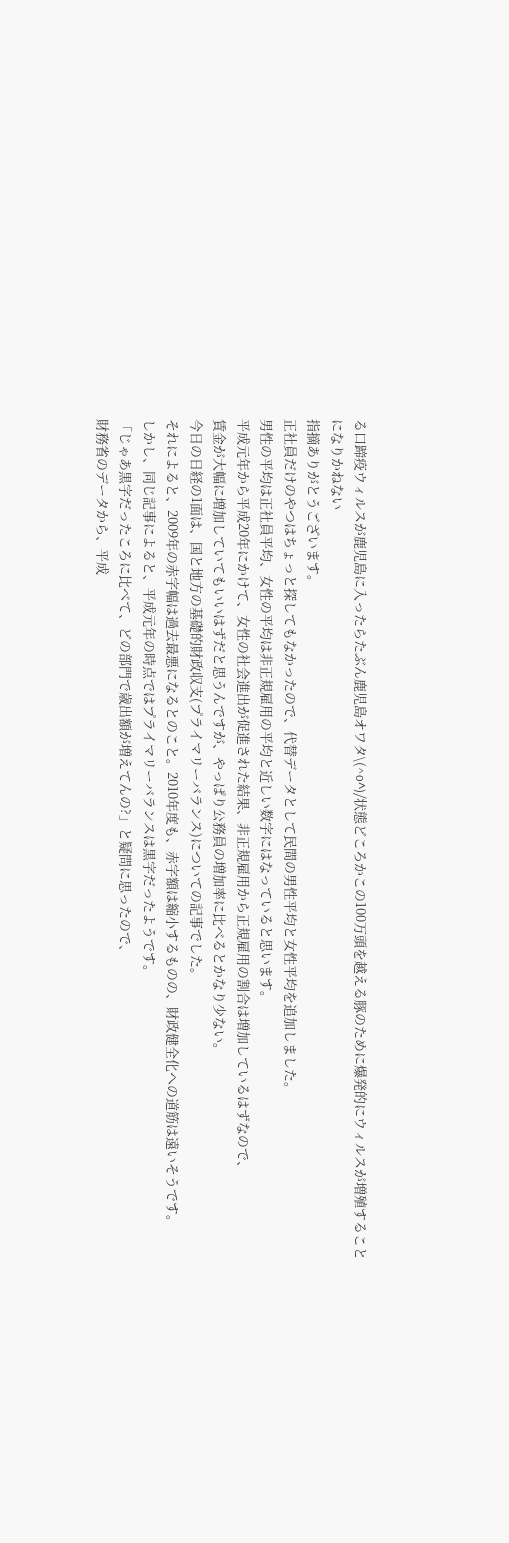る口蹄疫ウィルスが鹿児島に入ったらたぶん鹿児島オワタ\(^o^)/状態どころかこの100万頭を越える豚のために爆発的にウィルスが増殖することになりかねない
指摘ありがとうございます。
正社員だけのやつはちょっと探してもなかったので、代替データとして民間の男性平均と女性平均を追加しました。
男性の平均は正社員平均、女性の平均は非正規雇用の平均と近しい数字にはなっていると思います。
平成元年から平成20年にかけて、女性の社会進出が促進された結果、非正規雇用から正規雇用の割合は増加しているはずなので、
賃金が大幅に増加していてもいいはずだと思うんですが、やっぱり公務員の増加率に比べるとかなり少ない。
今日の日経の1面は、国と地方の基礎的財政収支(プライマリーバランス)についての記事でした。
それによると、2009年の赤字幅は過去最悪になるとのこと。2010年度も、赤字額は縮小するものの、財政健全化への道筋は遠いそうです。
しかし、同じ記事によると、平成元年の時点ではプライマリーバランスは黒字だったようです。
「じゃあ黒字だったころに比べて、どの部門で歳出額が増えてんの?」と疑問に思ったので、
財務省のデータから、平成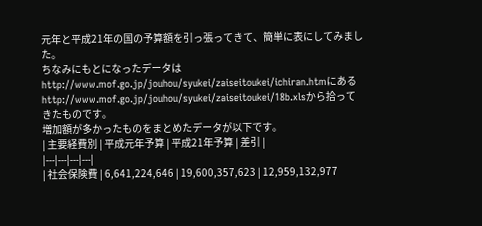元年と平成21年の国の予算額を引っ張ってきて、簡単に表にしてみました。
ちなみにもとになったデータは
http://www.mof.go.jp/jouhou/syukei/zaiseitoukei/ichiran.htmにある
http://www.mof.go.jp/jouhou/syukei/zaiseitoukei/18b.xlsから拾ってきたものです。
増加額が多かったものをまとめたデータが以下です。
| 主要経費別 | 平成元年予算 | 平成21年予算 | 差引 |
|---|---|---|---|
| 社会保険費 | 6,641,224,646 | 19,600,357,623 | 12,959,132,977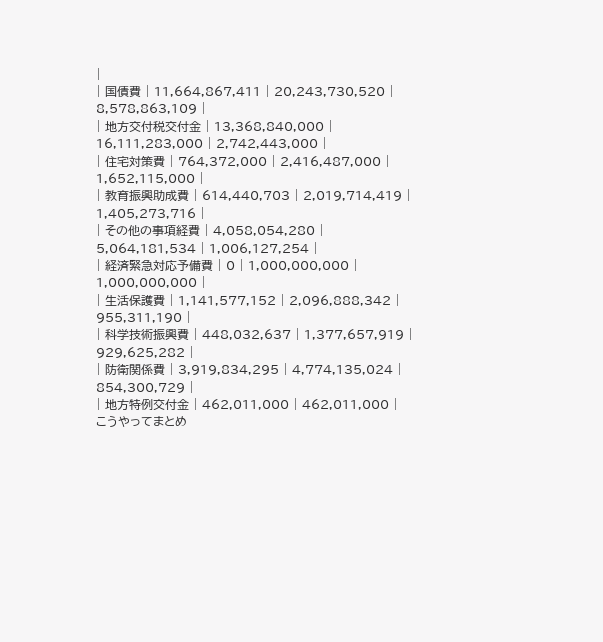|
| 国債費 | 11,664,867,411 | 20,243,730,520 | 8,578,863,109 |
| 地方交付税交付金 | 13,368,840,000 | 16,111,283,000 | 2,742,443,000 |
| 住宅対策費 | 764,372,000 | 2,416,487,000 | 1,652,115,000 |
| 教育振興助成費 | 614,440,703 | 2,019,714,419 | 1,405,273,716 |
| その他の事項経費 | 4,058,054,280 | 5,064,181,534 | 1,006,127,254 |
| 経済緊急対応予備費 | 0 | 1,000,000,000 | 1,000,000,000 |
| 生活保護費 | 1,141,577,152 | 2,096,888,342 | 955,311,190 |
| 科学技術振興費 | 448,032,637 | 1,377,657,919 | 929,625,282 |
| 防衛関係費 | 3,919,834,295 | 4,774,135,024 | 854,300,729 |
| 地方特例交付金 | 462,011,000 | 462,011,000 |
こうやってまとめ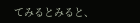てみるとみると、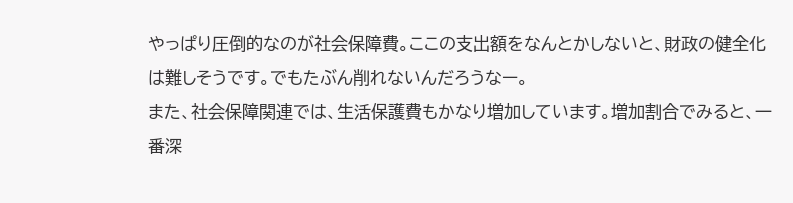やっぱり圧倒的なのが社会保障費。ここの支出額をなんとかしないと、財政の健全化は難しそうです。でもたぶん削れないんだろうなー。
また、社会保障関連では、生活保護費もかなり増加しています。増加割合でみると、一番深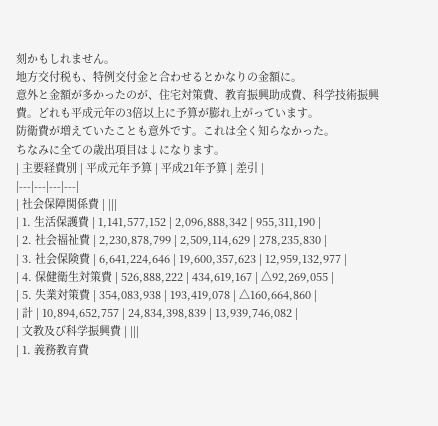刻かもしれません。
地方交付税も、特例交付金と合わせるとかなりの金額に。
意外と金額が多かったのが、住宅対策費、教育振興助成費、科学技術振興費。どれも平成元年の3倍以上に予算が膨れ上がっています。
防衛費が増えていたことも意外です。これは全く知らなかった。
ちなみに全ての歳出項目は↓になります。
| 主要経費別 | 平成元年予算 | 平成21年予算 | 差引 |
|---|---|---|---|
| 社会保障関係費 | |||
| 1. 生活保護費 | 1,141,577,152 | 2,096,888,342 | 955,311,190 |
| 2. 社会福祉費 | 2,230,878,799 | 2,509,114,629 | 278,235,830 |
| 3. 社会保険費 | 6,641,224,646 | 19,600,357,623 | 12,959,132,977 |
| 4. 保健衛生対策費 | 526,888,222 | 434,619,167 | △92,269,055 |
| 5. 失業対策費 | 354,083,938 | 193,419,078 | △160,664,860 |
| 計 | 10,894,652,757 | 24,834,398,839 | 13,939,746,082 |
| 文教及び科学振興費 | |||
| 1. 義務教育費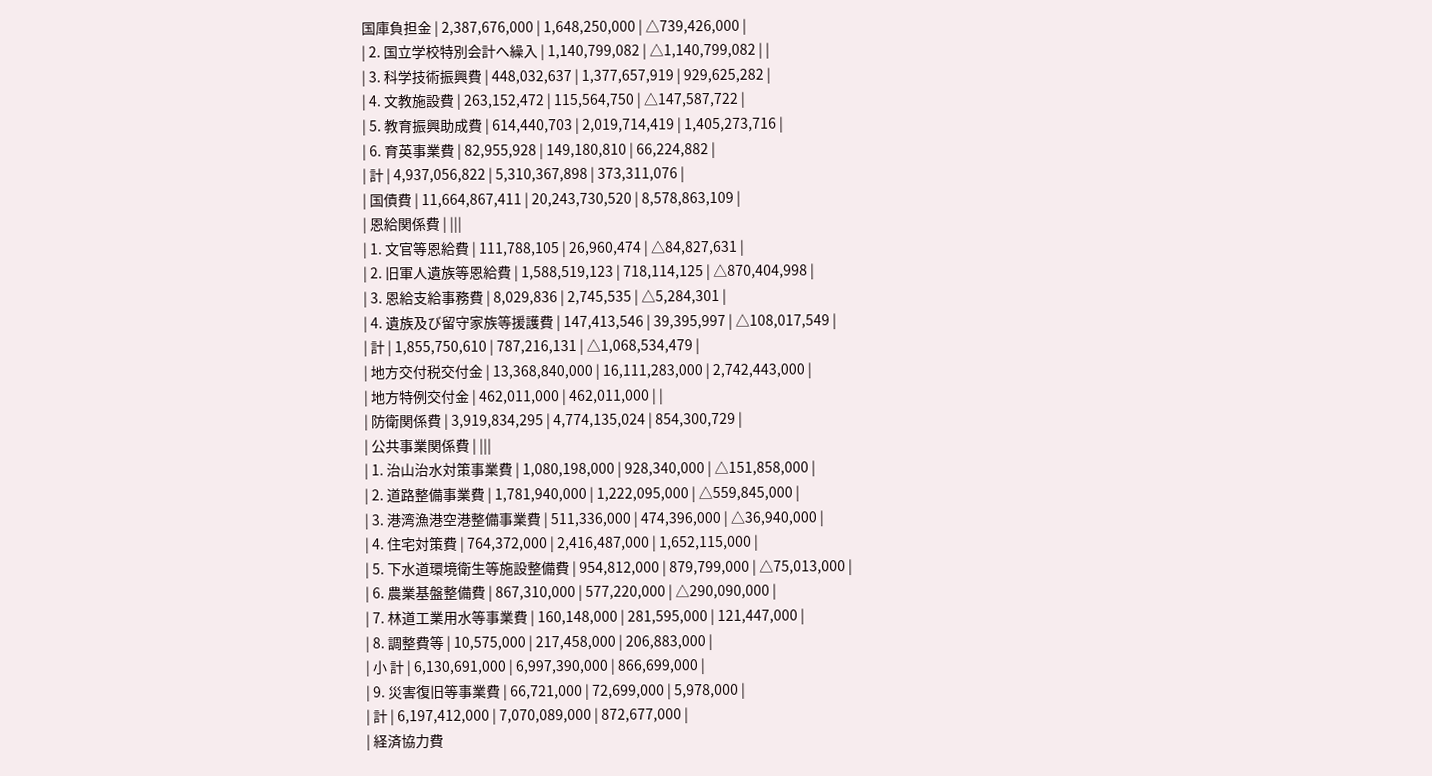国庫負担金 | 2,387,676,000 | 1,648,250,000 | △739,426,000 |
| 2. 国立学校特別会計へ繰入 | 1,140,799,082 | △1,140,799,082 | |
| 3. 科学技術振興費 | 448,032,637 | 1,377,657,919 | 929,625,282 |
| 4. 文教施設費 | 263,152,472 | 115,564,750 | △147,587,722 |
| 5. 教育振興助成費 | 614,440,703 | 2,019,714,419 | 1,405,273,716 |
| 6. 育英事業費 | 82,955,928 | 149,180,810 | 66,224,882 |
| 計 | 4,937,056,822 | 5,310,367,898 | 373,311,076 |
| 国債費 | 11,664,867,411 | 20,243,730,520 | 8,578,863,109 |
| 恩給関係費 | |||
| 1. 文官等恩給費 | 111,788,105 | 26,960,474 | △84,827,631 |
| 2. 旧軍人遺族等恩給費 | 1,588,519,123 | 718,114,125 | △870,404,998 |
| 3. 恩給支給事務費 | 8,029,836 | 2,745,535 | △5,284,301 |
| 4. 遺族及び留守家族等援護費 | 147,413,546 | 39,395,997 | △108,017,549 |
| 計 | 1,855,750,610 | 787,216,131 | △1,068,534,479 |
| 地方交付税交付金 | 13,368,840,000 | 16,111,283,000 | 2,742,443,000 |
| 地方特例交付金 | 462,011,000 | 462,011,000 | |
| 防衛関係費 | 3,919,834,295 | 4,774,135,024 | 854,300,729 |
| 公共事業関係費 | |||
| 1. 治山治水対策事業費 | 1,080,198,000 | 928,340,000 | △151,858,000 |
| 2. 道路整備事業費 | 1,781,940,000 | 1,222,095,000 | △559,845,000 |
| 3. 港湾漁港空港整備事業費 | 511,336,000 | 474,396,000 | △36,940,000 |
| 4. 住宅対策費 | 764,372,000 | 2,416,487,000 | 1,652,115,000 |
| 5. 下水道環境衛生等施設整備費 | 954,812,000 | 879,799,000 | △75,013,000 |
| 6. 農業基盤整備費 | 867,310,000 | 577,220,000 | △290,090,000 |
| 7. 林道工業用水等事業費 | 160,148,000 | 281,595,000 | 121,447,000 |
| 8. 調整費等 | 10,575,000 | 217,458,000 | 206,883,000 |
| 小 計 | 6,130,691,000 | 6,997,390,000 | 866,699,000 |
| 9. 災害復旧等事業費 | 66,721,000 | 72,699,000 | 5,978,000 |
| 計 | 6,197,412,000 | 7,070,089,000 | 872,677,000 |
| 経済協力費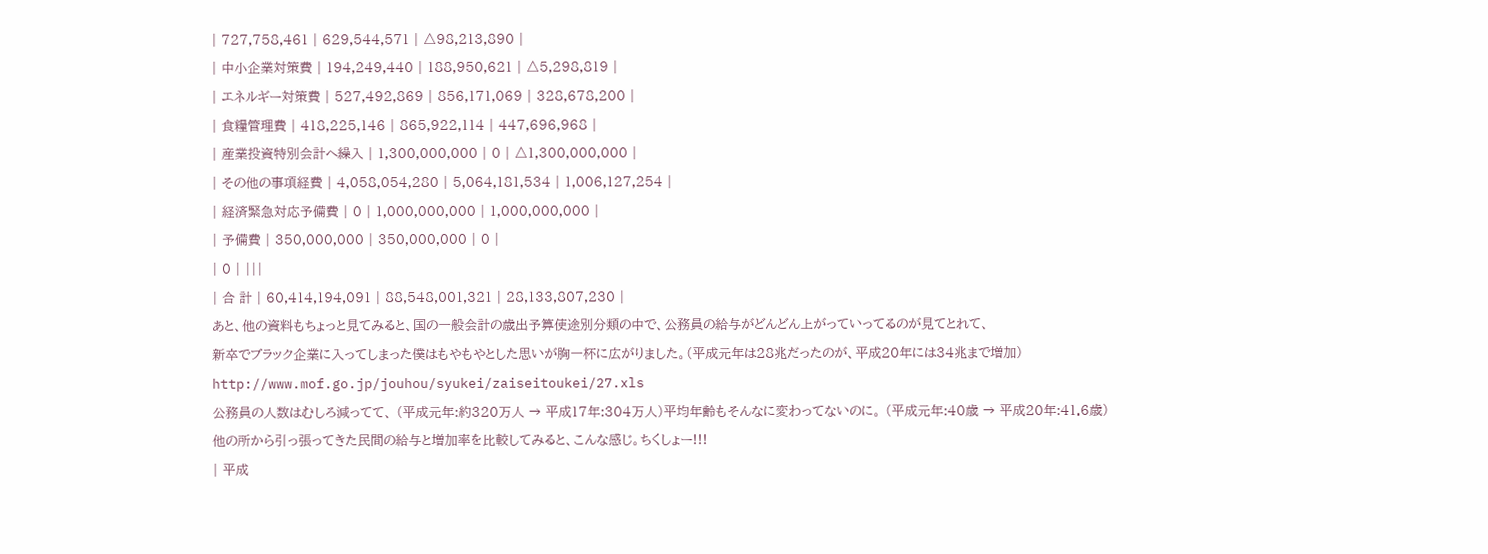| 727,758,461 | 629,544,571 | △98,213,890 |
| 中小企業対策費 | 194,249,440 | 188,950,621 | △5,298,819 |
| エネルギー対策費 | 527,492,869 | 856,171,069 | 328,678,200 |
| 食糧管理費 | 418,225,146 | 865,922,114 | 447,696,968 |
| 産業投資特別会計へ繰入 | 1,300,000,000 | 0 | △1,300,000,000 |
| その他の事項経費 | 4,058,054,280 | 5,064,181,534 | 1,006,127,254 |
| 経済緊急対応予備費 | 0 | 1,000,000,000 | 1,000,000,000 |
| 予備費 | 350,000,000 | 350,000,000 | 0 |
| 0 | |||
| 合 計 | 60,414,194,091 | 88,548,001,321 | 28,133,807,230 |
あと、他の資料もちょっと見てみると、国の一般会計の歳出予算使途別分類の中で、公務員の給与がどんどん上がっていってるのが見てとれて、
新卒でブラック企業に入ってしまった僕はもやもやとした思いが胸一杯に広がりました。(平成元年は28兆だったのが、平成20年には34兆まで増加)
http://www.mof.go.jp/jouhou/syukei/zaiseitoukei/27.xls
公務員の人数はむしろ減ってて、 (平成元年:約320万人 → 平成17年:304万人)平均年齢もそんなに変わってないのに。 (平成元年:40歳 → 平成20年:41.6歳)
他の所から引っ張ってきた民間の給与と増加率を比較してみると、こんな感じ。ちくしょー!!!
| 平成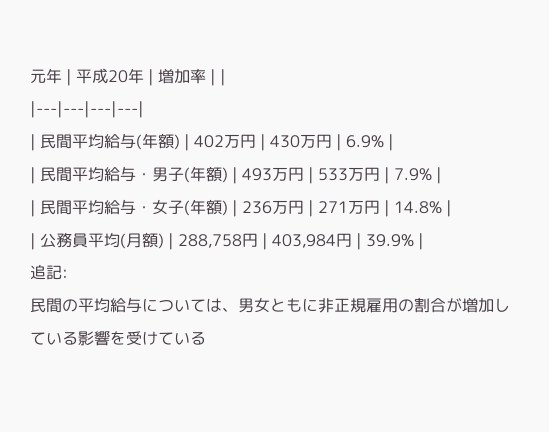元年 | 平成20年 | 増加率 | |
|---|---|---|---|
| 民間平均給与(年額) | 402万円 | 430万円 | 6.9% |
| 民間平均給与・男子(年額) | 493万円 | 533万円 | 7.9% |
| 民間平均給与・女子(年額) | 236万円 | 271万円 | 14.8% |
| 公務員平均(月額) | 288,758円 | 403,984円 | 39.9% |
追記:
民間の平均給与については、男女ともに非正規雇用の割合が増加している影響を受けている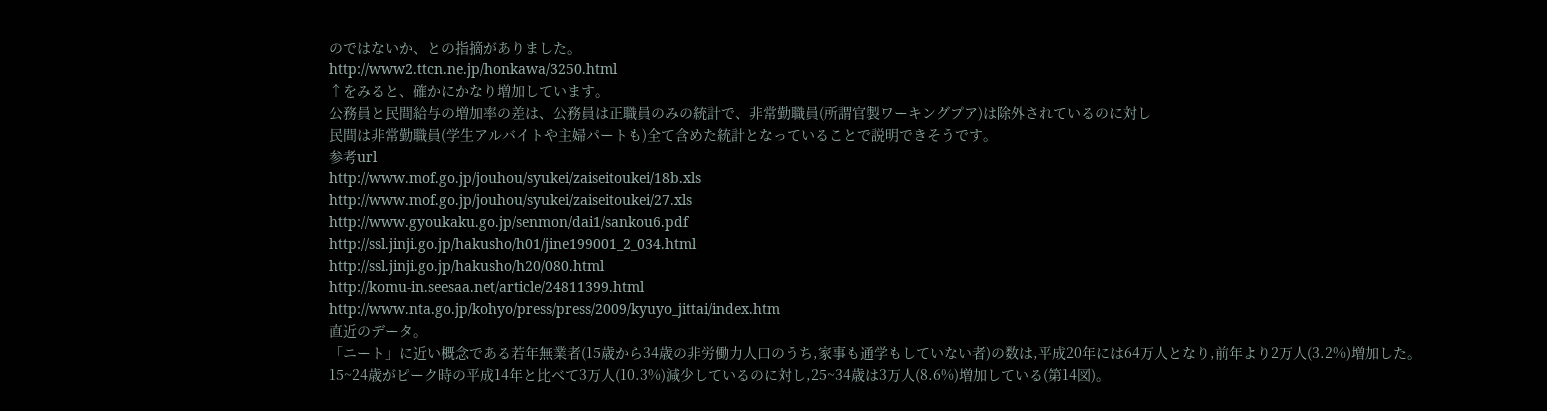のではないか、との指摘がありました。
http://www2.ttcn.ne.jp/honkawa/3250.html
↑をみると、確かにかなり増加しています。
公務員と民間給与の増加率の差は、公務員は正職員のみの統計で、非常勤職員(所謂官製ワーキングプア)は除外されているのに対し
民間は非常勤職員(学生アルバイトや主婦パートも)全て含めた統計となっていることで説明できそうです。
参考url
http://www.mof.go.jp/jouhou/syukei/zaiseitoukei/18b.xls
http://www.mof.go.jp/jouhou/syukei/zaiseitoukei/27.xls
http://www.gyoukaku.go.jp/senmon/dai1/sankou6.pdf
http://ssl.jinji.go.jp/hakusho/h01/jine199001_2_034.html
http://ssl.jinji.go.jp/hakusho/h20/080.html
http://komu-in.seesaa.net/article/24811399.html
http://www.nta.go.jp/kohyo/press/press/2009/kyuyo_jittai/index.htm
直近のデータ。
「ニート」に近い概念である若年無業者(15歳から34歳の非労働力人口のうち,家事も通学もしていない者)の数は,平成20年には64万人となり,前年より2万人(3.2%)増加した。15~24歳がピーク時の平成14年と比べて3万人(10.3%)減少しているのに対し,25~34歳は3万人(8.6%)増加している(第14図)。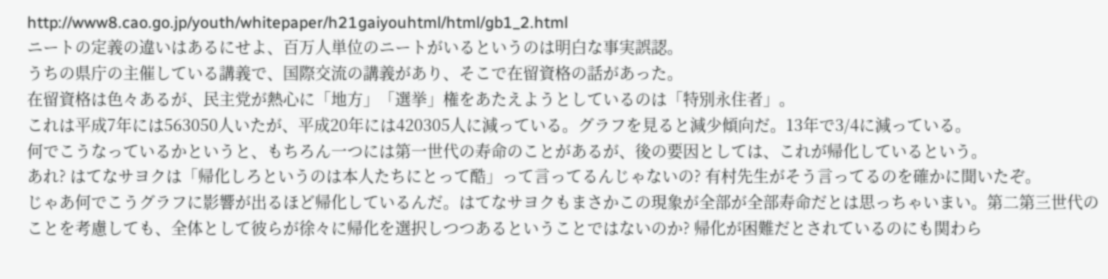http://www8.cao.go.jp/youth/whitepaper/h21gaiyouhtml/html/gb1_2.html
ニートの定義の違いはあるにせよ、百万人単位のニートがいるというのは明白な事実誤認。
うちの県庁の主催している講義で、国際交流の講義があり、そこで在留資格の話があった。
在留資格は色々あるが、民主党が熱心に「地方」「選挙」権をあたえようとしているのは「特別永住者」。
これは平成7年には563050人いたが、平成20年には420305人に減っている。グラフを見ると減少傾向だ。13年で3/4に減っている。
何でこうなっているかというと、もちろん一つには第一世代の寿命のことがあるが、後の要因としては、これが帰化しているという。
あれ? はてなサヨクは「帰化しろというのは本人たちにとって酷」って言ってるんじゃないの? 有村先生がそう言ってるのを確かに聞いたぞ。
じゃあ何でこうグラフに影響が出るほど帰化しているんだ。はてなサヨクもまさかこの現象が全部が全部寿命だとは思っちゃいまい。第二第三世代のことを考慮しても、全体として彼らが徐々に帰化を選択しつつあるということではないのか? 帰化が困難だとされているのにも関わら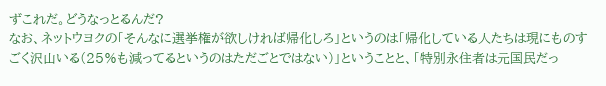ずこれだ。どうなっとるんだ?
なお、ネットウヨクの「そんなに選挙権が欲しければ帰化しろ」というのは「帰化している人たちは現にものすごく沢山いる(25%も減ってるというのはただごとではない)」ということと、「特別永住者は元国民だっ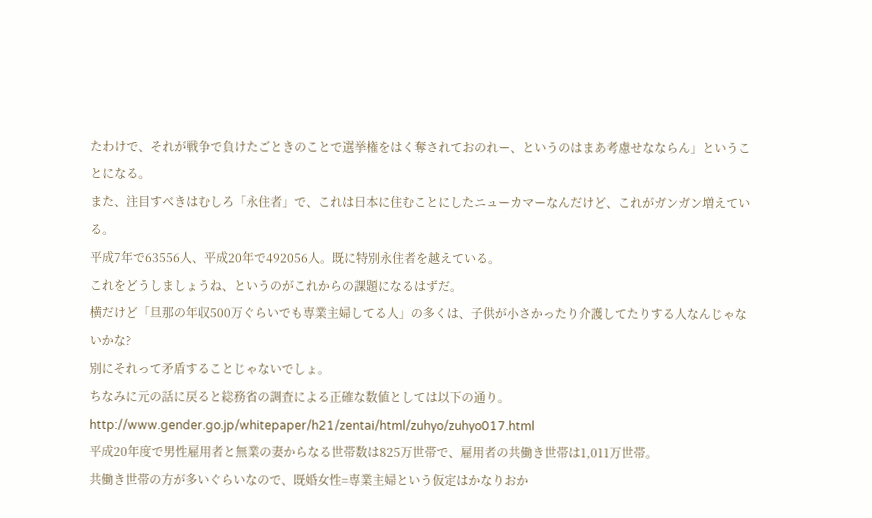たわけで、それが戦争で負けたごときのことで選挙権をはく奪されておのれー、というのはまあ考慮せなならん」ということになる。
また、注目すべきはむしろ「永住者」で、これは日本に住むことにしたニューカマーなんだけど、これがガンガン増えている。
平成7年で63556人、平成20年で492056人。既に特別永住者を越えている。
これをどうしましょうね、というのがこれからの課題になるはずだ。
横だけど「旦那の年収500万ぐらいでも専業主婦してる人」の多くは、子供が小さかったり介護してたりする人なんじゃないかな?
別にそれって矛盾することじゃないでしょ。
ちなみに元の話に戻ると総務省の調査による正確な数値としては以下の通り。
http://www.gender.go.jp/whitepaper/h21/zentai/html/zuhyo/zuhyo017.html
平成20年度で男性雇用者と無業の妻からなる世帯数は825万世帯で、雇用者の共働き世帯は1,011万世帯。
共働き世帯の方が多いぐらいなので、既婚女性=専業主婦という仮定はかなりおか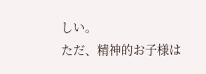しい。
ただ、精神的お子様は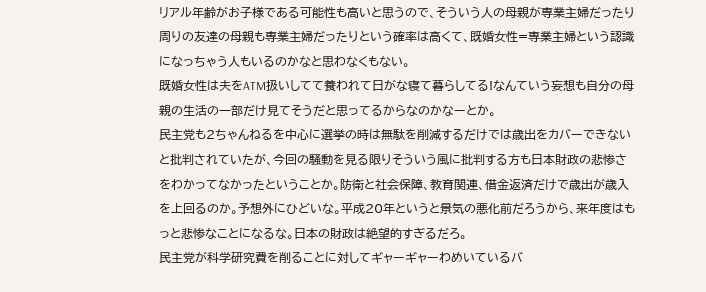リアル年齢がお子様である可能性も高いと思うので、そういう人の母親が専業主婦だったり周りの友達の母親も専業主婦だったりという確率は高くて、既婚女性=専業主婦という認識になっちゃう人もいるのかなと思わなくもない。
既婚女性は夫をATM扱いしてて養われて日がな寝て暮らしてる!なんていう妄想も自分の母親の生活の一部だけ見てそうだと思ってるからなのかなーとか。
民主党も2ちゃんねるを中心に選挙の時は無駄を削減するだけでは歳出をカバーできないと批判されていたが、今回の騒動を見る限りそういう風に批判する方も日本財政の悲惨さをわかってなかったということか。防衛と社会保障、教育関連、借金返済だけで歳出が歳入を上回るのか。予想外にひどいな。平成20年というと景気の悪化前だろうから、来年度はもっと悲惨なことになるな。日本の財政は絶望的すぎるだろ。
民主党が科学研究費を削ることに対してギャーギャーわめいているバ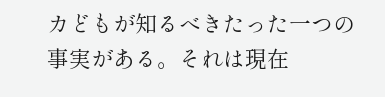カどもが知るべきたった一つの事実がある。それは現在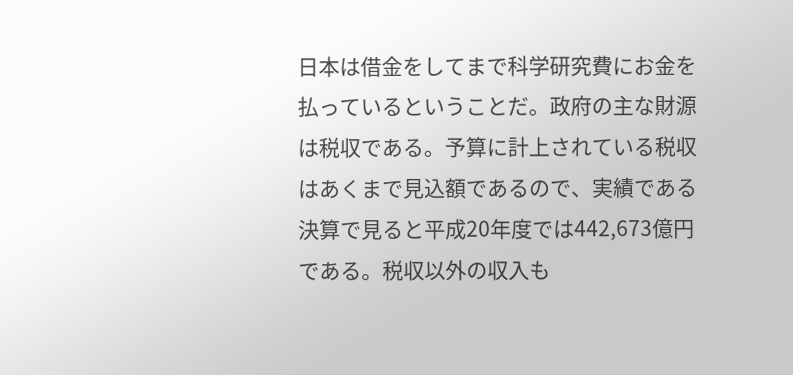日本は借金をしてまで科学研究費にお金を払っているということだ。政府の主な財源は税収である。予算に計上されている税収はあくまで見込額であるので、実績である決算で見ると平成20年度では442,673億円である。税収以外の収入も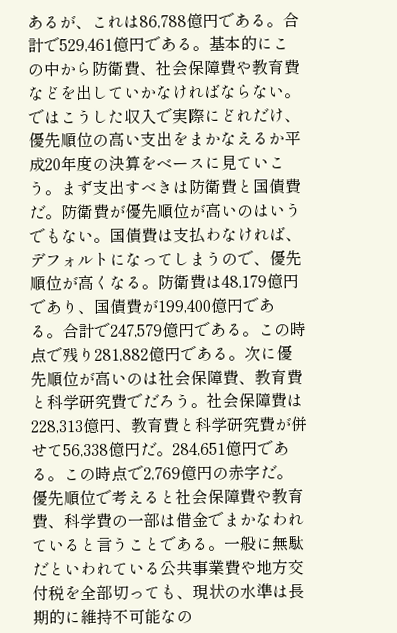あるが、これは86,788億円である。合計で529,461億円である。基本的にこの中から防衛費、社会保障費や教育費などを出していかなければならない。ではこうした収入で実際にどれだけ、優先順位の高い支出をまかなえるか平成20年度の決算をベースに見ていこう。まず支出すべきは防衛費と国債費だ。防衛費が優先順位が高いのはいうでもない。国債費は支払わなければ、デフォルトになってしまうので、優先順位が高くなる。防衛費は48,179億円であり、国債費が199,400億円である。合計で247,579億円である。この時点で残り281,882億円である。次に優先順位が高いのは社会保障費、教育費と科学研究費でだろう。社会保障費は228,313億円、教育費と科学研究費が併せて56,338億円だ。284,651億円である。この時点で2,769億円の赤字だ。優先順位で考えると社会保障費や教育費、科学費の一部は借金でまかなわれていると言うことである。一般に無駄だといわれている公共事業費や地方交付税を全部切っても、現状の水準は長期的に維持不可能なの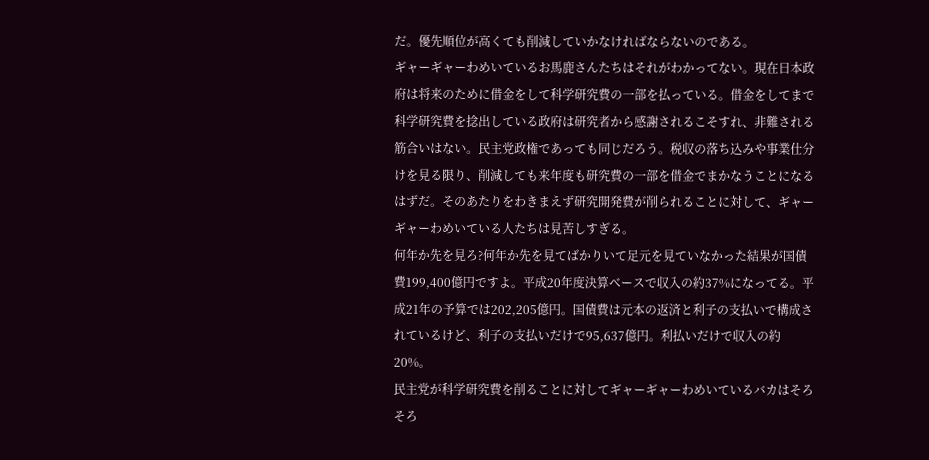だ。優先順位が高くても削減していかなければならないのである。
ギャーギャーわめいているお馬鹿さんたちはそれがわかってない。現在日本政府は将来のために借金をして科学研究費の一部を払っている。借金をしてまで科学研究費を捻出している政府は研究者から感謝されるこそすれ、非難される筋合いはない。民主党政権であっても同じだろう。税収の落ち込みや事業仕分けを見る限り、削減しても来年度も研究費の一部を借金でまかなうことになるはずだ。そのあたりをわきまえず研究開発費が削られることに対して、ギャーギャーわめいている人たちは見苦しすぎる。
何年か先を見ろ?何年か先を見てばかりいて足元を見ていなかった結果が国債費199,400億円ですよ。平成20年度決算ベースで収入の約37%になってる。平成21年の予算では202,205億円。国債費は元本の返済と利子の支払いで構成されているけど、利子の支払いだけで95,637億円。利払いだけで収入の約20%。
民主党が科学研究費を削ることに対してギャーギャーわめいているバカはそろそろ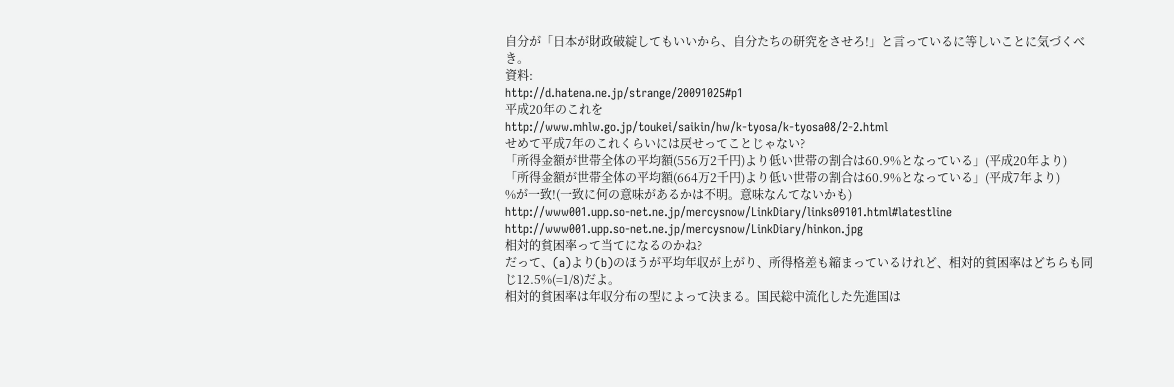自分が「日本が財政破綻してもいいから、自分たちの研究をさせろ!」と言っているに等しいことに気づくべき。
資料:
http://d.hatena.ne.jp/strange/20091025#p1
平成20年のこれを
http://www.mhlw.go.jp/toukei/saikin/hw/k-tyosa/k-tyosa08/2-2.html
せめて平成7年のこれくらいには戻せってことじゃない?
「所得金額が世帯全体の平均額(556万2千円)より低い世帯の割合は60.9%となっている」(平成20年より)
「所得金額が世帯全体の平均額(664万2千円)より低い世帯の割合は60.9%となっている」(平成7年より)
%が一致!(一致に何の意味があるかは不明。意味なんてないかも)
http://www001.upp.so-net.ne.jp/mercysnow/LinkDiary/links09101.html#latestline
http://www001.upp.so-net.ne.jp/mercysnow/LinkDiary/hinkon.jpg
相対的貧困率って当てになるのかね?
だって、(a)より(b)のほうが平均年収が上がり、所得格差も縮まっているけれど、相対的貧困率はどちらも同じ12.5%(=1/8)だよ。
相対的貧困率は年収分布の型によって決まる。国民総中流化した先進国は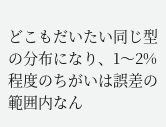どこもだいたい同じ型の分布になり、1〜2%程度のちがいは誤差の範囲内なん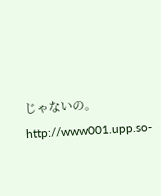じゃないの。
http://www001.upp.so-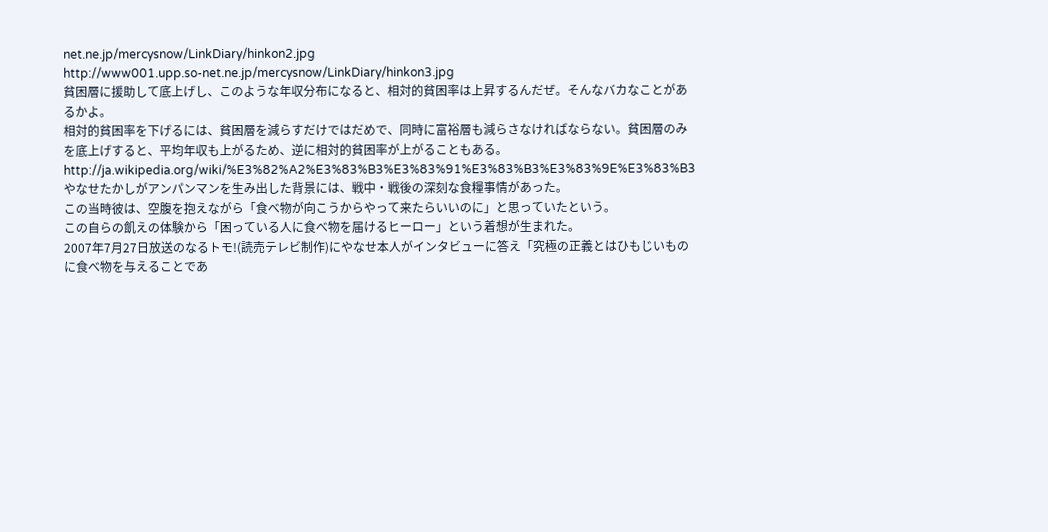net.ne.jp/mercysnow/LinkDiary/hinkon2.jpg
http://www001.upp.so-net.ne.jp/mercysnow/LinkDiary/hinkon3.jpg
貧困層に援助して底上げし、このような年収分布になると、相対的貧困率は上昇するんだぜ。そんなバカなことがあるかよ。
相対的貧困率を下げるには、貧困層を減らすだけではだめで、同時に富裕層も減らさなければならない。貧困層のみを底上げすると、平均年収も上がるため、逆に相対的貧困率が上がることもある。
http://ja.wikipedia.org/wiki/%E3%82%A2%E3%83%B3%E3%83%91%E3%83%B3%E3%83%9E%E3%83%B3
やなせたかしがアンパンマンを生み出した背景には、戦中・戦後の深刻な食糧事情があった。
この当時彼は、空腹を抱えながら「食べ物が向こうからやって来たらいいのに」と思っていたという。
この自らの飢えの体験から「困っている人に食べ物を届けるヒーロー」という着想が生まれた。
2007年7月27日放送のなるトモ!(読売テレビ制作)にやなせ本人がインタビューに答え「究極の正義とはひもじいものに食べ物を与えることであ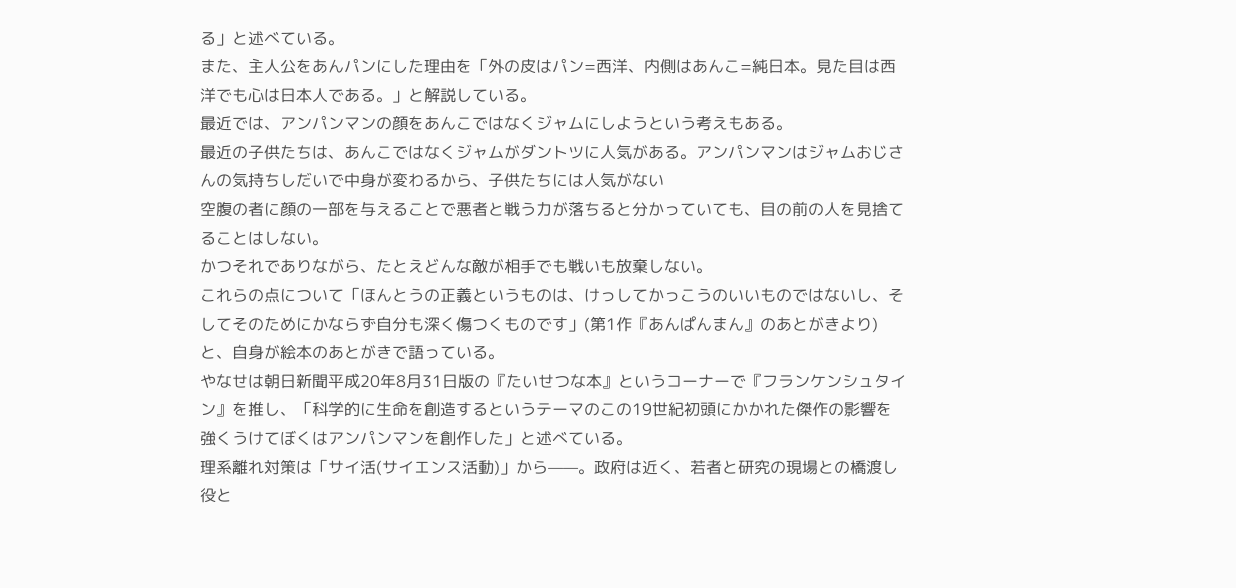る」と述べている。
また、主人公をあんパンにした理由を「外の皮はパン=西洋、内側はあんこ=純日本。見た目は西洋でも心は日本人である。」と解説している。
最近では、アンパンマンの顔をあんこではなくジャムにしようという考えもある。
最近の子供たちは、あんこではなくジャムがダントツに人気がある。アンパンマンはジャムおじさんの気持ちしだいで中身が変わるから、子供たちには人気がない
空腹の者に顔の一部を与えることで悪者と戦う力が落ちると分かっていても、目の前の人を見捨てることはしない。
かつそれでありながら、たとえどんな敵が相手でも戦いも放棄しない。
これらの点について「ほんとうの正義というものは、けっしてかっこうのいいものではないし、そしてそのためにかならず自分も深く傷つくものです」(第1作『あんぱんまん』のあとがきより)と、自身が絵本のあとがきで語っている。
やなせは朝日新聞平成20年8月31日版の『たいせつな本』というコーナーで『フランケンシュタイン』を推し、「科学的に生命を創造するというテーマのこの19世紀初頭にかかれた傑作の影響を強くうけてぼくはアンパンマンを創作した」と述べている。
理系離れ対策は「サイ活(サイエンス活動)」から——。政府は近く、若者と研究の現場との橋渡し役と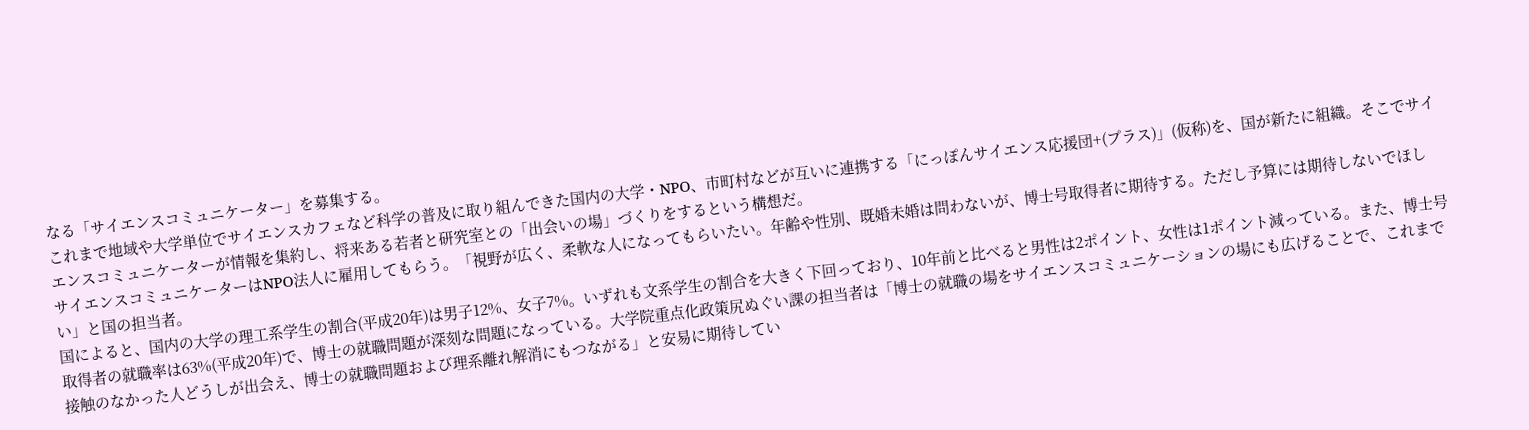なる「サイエンスコミュニケーター」を募集する。
これまで地域や大学単位でサイエンスカフェなど科学の普及に取り組んできた国内の大学・NPO、市町村などが互いに連携する「にっぽんサイエンス応援団+(プラス)」(仮称)を、国が新たに組織。そこでサイエンスコミュニケーターが情報を集約し、将来ある若者と研究室との「出会いの場」づくりをするという構想だ。
サイエンスコミュニケーターはNPO法人に雇用してもらう。「視野が広く、柔軟な人になってもらいたい。年齢や性別、既婚未婚は問わないが、博士号取得者に期待する。ただし予算には期待しないでほしい」と国の担当者。
国によると、国内の大学の理工系学生の割合(平成20年)は男子12%、女子7%。いずれも文系学生の割合を大きく下回っており、10年前と比べると男性は2ポイント、女性は1ポイント減っている。また、博士号取得者の就職率は63%(平成20年)で、博士の就職問題が深刻な問題になっている。大学院重点化政策尻ぬぐい課の担当者は「博士の就職の場をサイエンスコミュニケーションの場にも広げることで、これまで接触のなかった人どうしが出会え、博士の就職問題および理系離れ解消にもつながる」と安易に期待してい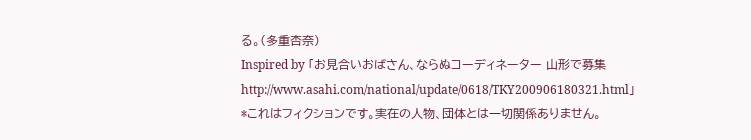る。(多重杏奈)
Inspired by 「お見合いおばさん、ならぬコーディネーター 山形で募集http://www.asahi.com/national/update/0618/TKY200906180321.html」
*これはフィクションです。実在の人物、団体とは一切関係ありません。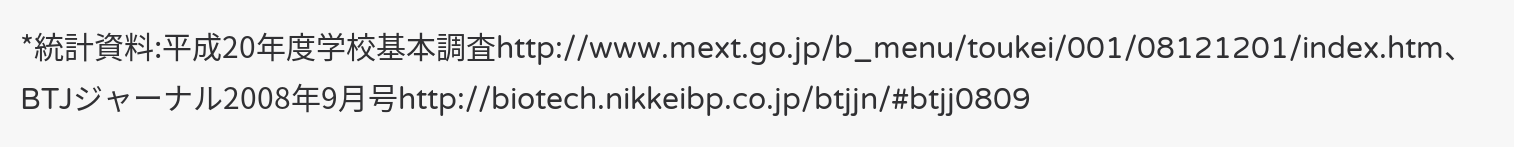*統計資料:平成20年度学校基本調査http://www.mext.go.jp/b_menu/toukei/001/08121201/index.htm、
BTJジャーナル2008年9月号http://biotech.nikkeibp.co.jp/btjjn/#btjj0809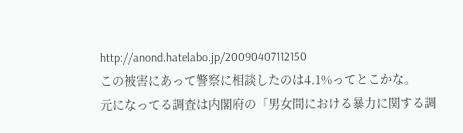http://anond.hatelabo.jp/20090407112150
この被害にあって警察に相談したのは4.1%ってとこかな。
元になってる調査は内閣府の「男女間における暴力に関する調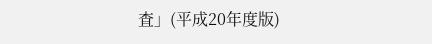査」(平成20年度版)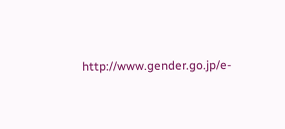http://www.gender.go.jp/e-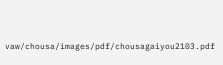vaw/chousa/images/pdf/chousagaiyou2103.pdf